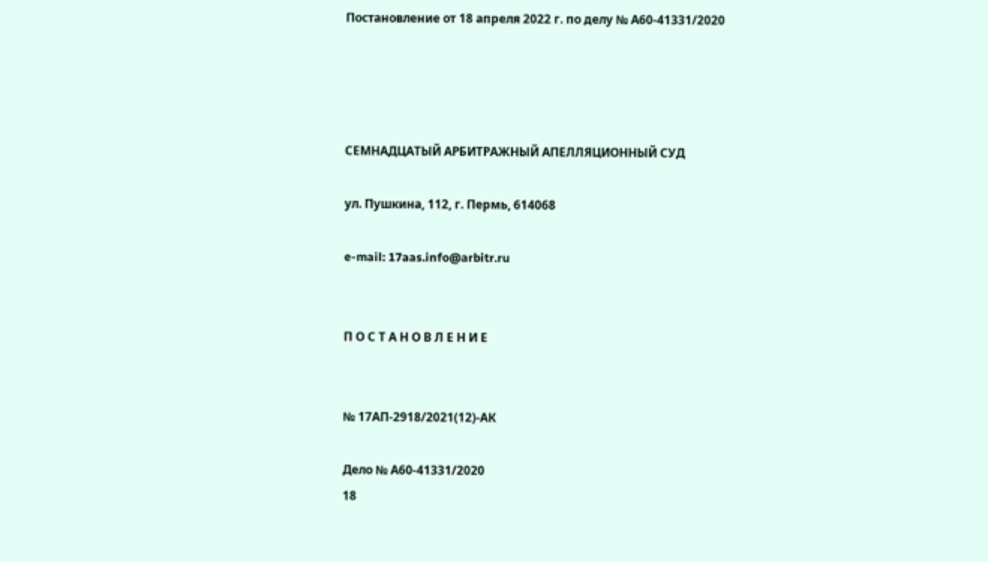Постановление от 18 апреля 2022 г. по делу № А60-41331/2020




СЕМНАДЦАТЫЙ АРБИТРАЖНЫЙ АПЕЛЛЯЦИОННЫЙ СУД

ул. Пушкина, 112, г. Пермь, 614068

e-mail: 17aas.info@arbitr.ru


П О С Т А Н О В Л Е Н И Е


№ 17АП-2918/2021(12)-АК

Дело № А60-41331/2020
18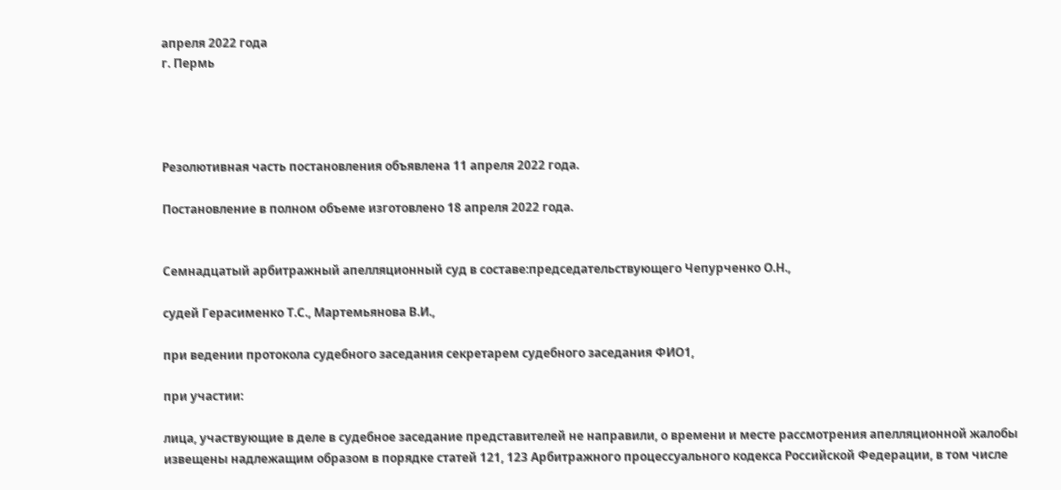апреля 2022 года
г. Пермь




Резолютивная часть постановления объявлена 11 апреля 2022 года.

Постановление в полном объеме изготовлено 18 апреля 2022 года.


Семнадцатый арбитражный апелляционный суд в составе:председательствующего Чепурченко О.Н.,

судей Герасименко Т.С., Мартемьянова В.И.,

при ведении протокола судебного заседания секретарем судебного заседания ФИО1,

при участии:

лица, участвующие в деле в судебное заседание представителей не направили, о времени и месте рассмотрения апелляционной жалобы извещены надлежащим образом в порядке статей 121, 123 Арбитражного процессуального кодекса Российской Федерации, в том числе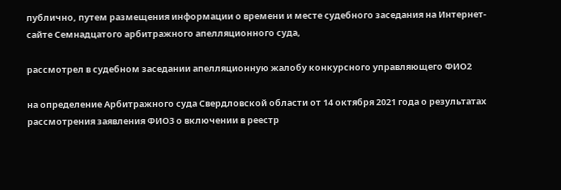публично, путем размещения информации о времени и месте судебного заседания на Интернет-сайте Семнадцатого арбитражного апелляционного суда,

рассмотрел в судебном заседании апелляционную жалобу конкурсного управляющего ФИО2

на определение Арбитражного суда Свердловской области от 14 октября 2021 года о результатах рассмотрения заявления ФИО3 о включении в реестр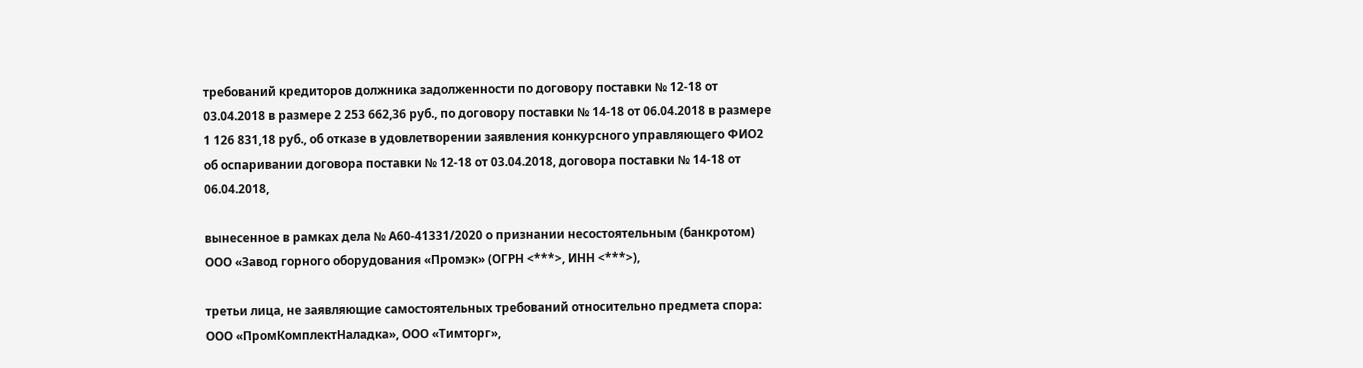требований кредиторов должника задолженности по договору поставки № 12-18 от 03.04.2018 в размере 2 253 662,36 руб., по договору поставки № 14-18 от 06.04.2018 в размере 1 126 831,18 руб., об отказе в удовлетворении заявления конкурсного управляющего ФИО2 об оспаривании договора поставки № 12-18 от 03.04.2018, договора поставки № 14-18 от 06.04.2018,

вынесенное в рамках дела № А60-41331/2020 о признании несостоятельным (банкротом) ООО «Завод горного оборудования «Промэк» (ОГРН <***>, ИНН <***>),

третьи лица, не заявляющие самостоятельных требований относительно предмета спора: ООО «ПромКомплектНаладка», ООО «Тимторг»,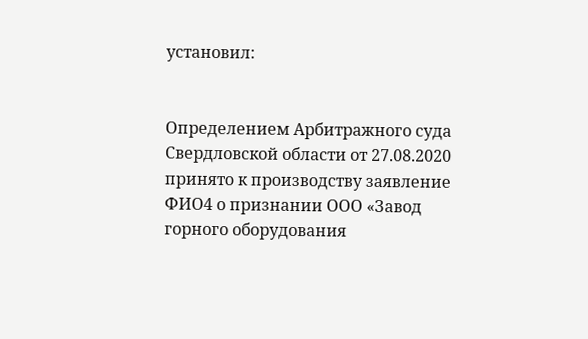установил:


Определением Арбитражного суда Свердловской области от 27.08.2020 принято к производству заявление ФИО4 о признании ООО «Завод горного оборудования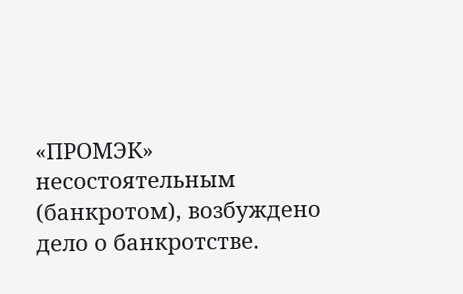«ПРОМЭК» несостоятельным (банкротом), возбуждено дело о банкротстве.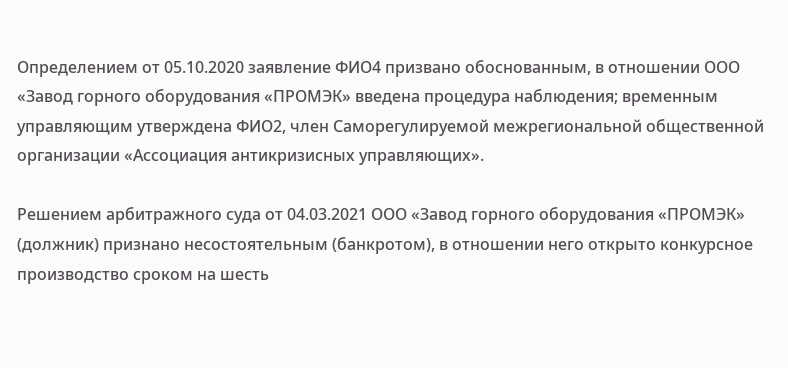Определением от 05.10.2020 заявление ФИО4 призвано обоснованным, в отношении ООО «Завод горного оборудования «ПРОМЭК» введена процедура наблюдения; временным управляющим утверждена ФИО2, член Саморегулируемой межрегиональной общественной организации «Ассоциация антикризисных управляющих».

Решением арбитражного суда от 04.03.2021 ООО «Завод горного оборудования «ПРОМЭК» (должник) признано несостоятельным (банкротом), в отношении него открыто конкурсное производство сроком на шесть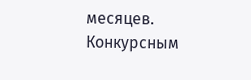месяцев. Конкурсным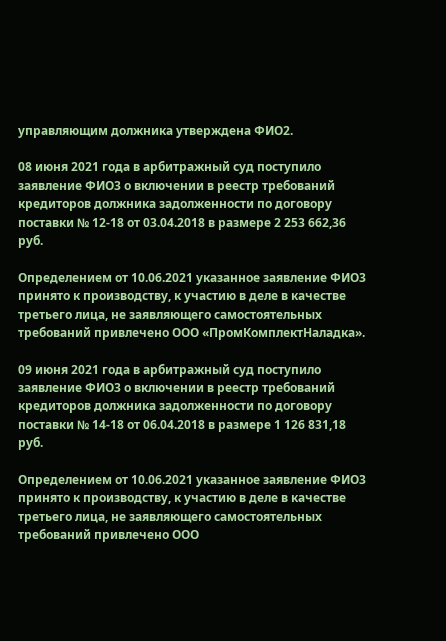управляющим должника утверждена ФИО2.

08 июня 2021 года в арбитражный суд поступило заявление ФИО3 о включении в реестр требований кредиторов должника задолженности по договору поставки № 12-18 от 03.04.2018 в размере 2 253 662,36 руб.

Определением от 10.06.2021 указанное заявление ФИО3 принято к производству, к участию в деле в качестве третьего лица, не заявляющего самостоятельных требований привлечено ООО «ПромКомплектНаладка».

09 июня 2021 года в арбитражный суд поступило заявление ФИО3 о включении в реестр требований кредиторов должника задолженности по договору поставки № 14-18 от 06.04.2018 в размере 1 126 831,18 руб.

Определением от 10.06.2021 указанное заявление ФИО3 принято к производству, к участию в деле в качестве третьего лица, не заявляющего самостоятельных требований привлечено ООО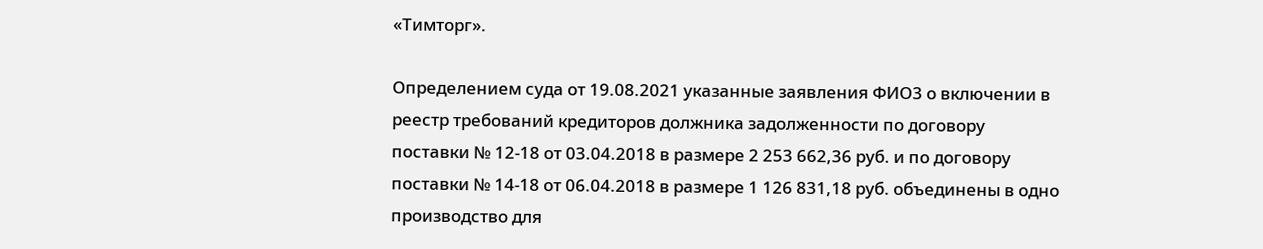«Тимторг».

Определением суда от 19.08.2021 указанные заявления ФИО3 о включении в реестр требований кредиторов должника задолженности по договору поставки № 12-18 от 03.04.2018 в размере 2 253 662,36 руб. и по договору поставки № 14-18 от 06.04.2018 в размере 1 126 831,18 руб. объединены в одно производство для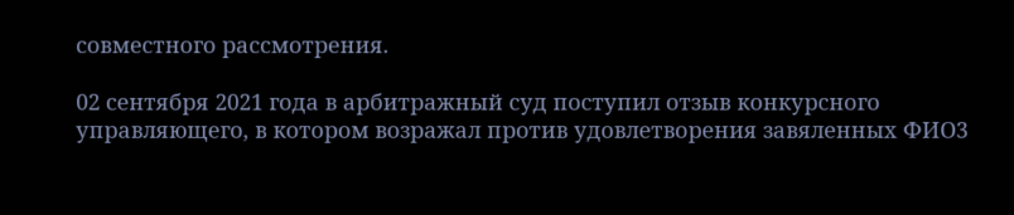совместного рассмотрения.

02 сентября 2021 года в арбитражный суд поступил отзыв конкурсного управляющего, в котором возражал против удовлетворения завяленных ФИО3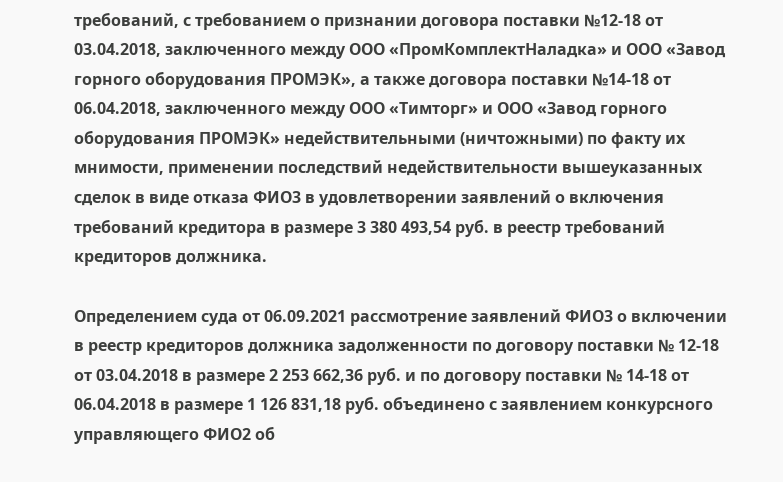требований, с требованием о признании договора поставки №12-18 от 03.04.2018, заключенного между ООО «ПромКомплектНаладка» и ООО «Завод горного оборудования ПРОМЭК», а также договора поставки №14-18 от 06.04.2018, заключенного между ООО «Тимторг» и ООО «Завод горного оборудования ПРОМЭК» недействительными (ничтожными) по факту их мнимости, применении последствий недействительности вышеуказанных сделок в виде отказа ФИО3 в удовлетворении заявлений о включения требований кредитора в размере 3 380 493,54 руб. в реестр требований кредиторов должника.

Определением суда от 06.09.2021 рассмотрение заявлений ФИО3 о включении в реестр кредиторов должника задолженности по договору поставки № 12-18 от 03.04.2018 в размере 2 253 662,36 руб. и по договору поставки № 14-18 от 06.04.2018 в размере 1 126 831,18 руб. объединено с заявлением конкурсного управляющего ФИО2 об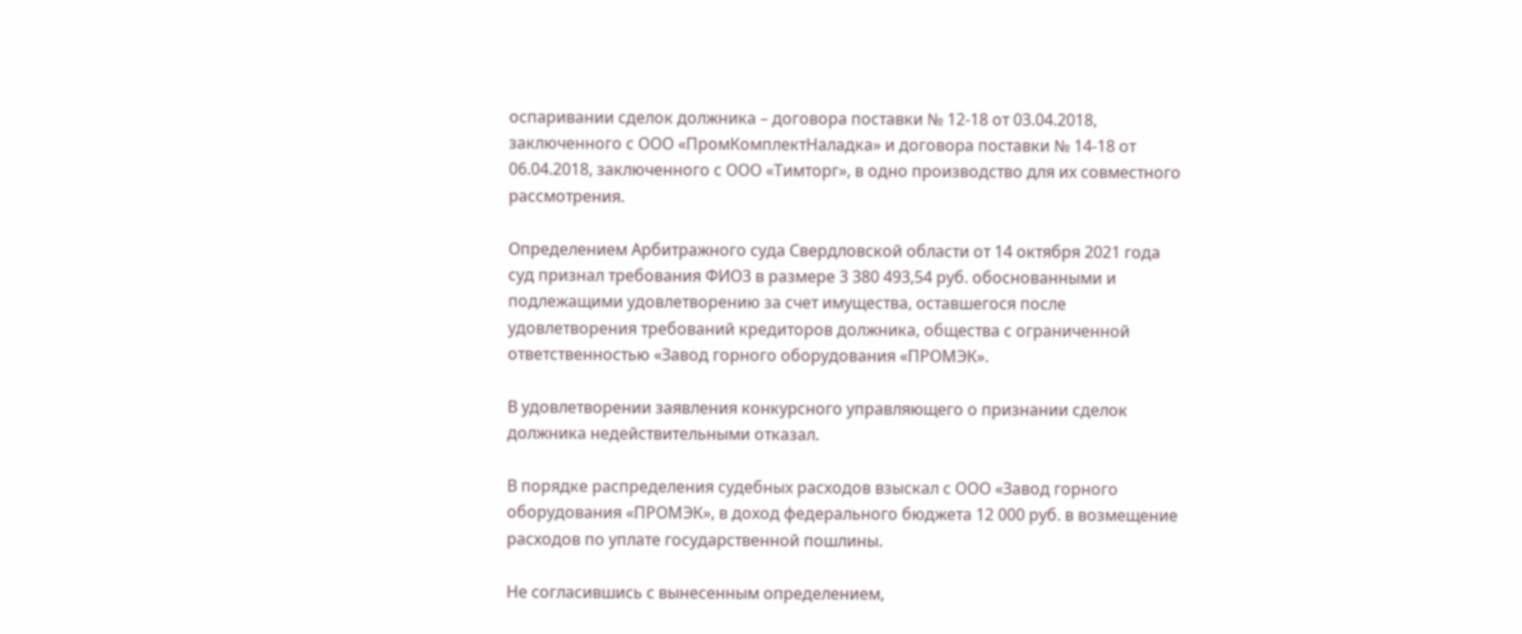оспаривании сделок должника – договора поставки № 12-18 от 03.04.2018, заключенного с ООО «ПромКомплектНаладка» и договора поставки № 14-18 от 06.04.2018, заключенного с ООО «Тимторг», в одно производство для их совместного рассмотрения.

Определением Арбитражного суда Свердловской области от 14 октября 2021 года суд признал требования ФИО3 в размере 3 380 493,54 руб. обоснованными и подлежащими удовлетворению за счет имущества, оставшегося после удовлетворения требований кредиторов должника, общества с ограниченной ответственностью «Завод горного оборудования «ПРОМЭК».

В удовлетворении заявления конкурсного управляющего о признании сделок должника недействительными отказал.

В порядке распределения судебных расходов взыскал с ООО «Завод горного оборудования «ПРОМЭК», в доход федерального бюджета 12 000 руб. в возмещение расходов по уплате государственной пошлины.

Не согласившись с вынесенным определением,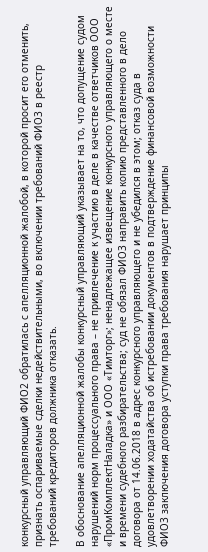конкурсный управляющий ФИО2 обратилась с апелляционной жалобой, в которой просит его отменить, признать оспариваемые сделки недействительными, во включении требований ФИО3 в реестр требований кредиторов должника отказать.

В обоснование апелляционной жалобы конкурсный управляющий указывает на то, что допущение судом нарушений норм процессуального права – не привлечение к участию в деле в качестве ответчиков ООО «ПромКомплектНаладка» и ООО «Тимторг»; ненадлежащее извещение конкурсного управляющего о месте и времени судебного разбирательства; суд не обязал ФИО3 направить копию представленного в дело договора от 14.06.2018 в адрес конкурсного управляющего и не убедился в этом; отказ суда в удовлетворении ходатайства об истребовании документов в подтверждение финансовой возможности ФИО3 заключения договора уступки права требования нарушает принципы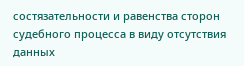состязательности и равенства сторон судебного процесса в виду отсутствия данных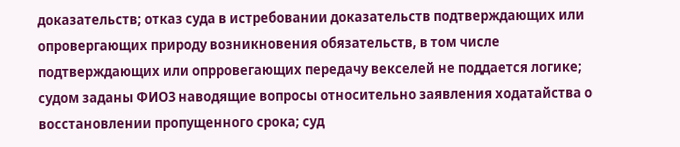доказательств; отказ суда в истребовании доказательств подтверждающих или опровергающих природу возникновения обязательств, в том числе подтверждающих или опрровегающих передачу векселей не поддается логике; судом заданы ФИО3 наводящие вопросы относительно заявления ходатайства о восстановлении пропущенного срока; суд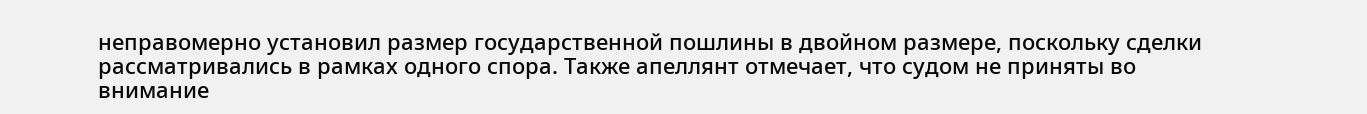неправомерно установил размер государственной пошлины в двойном размере, поскольку сделки рассматривались в рамках одного спора. Также апеллянт отмечает, что судом не приняты во внимание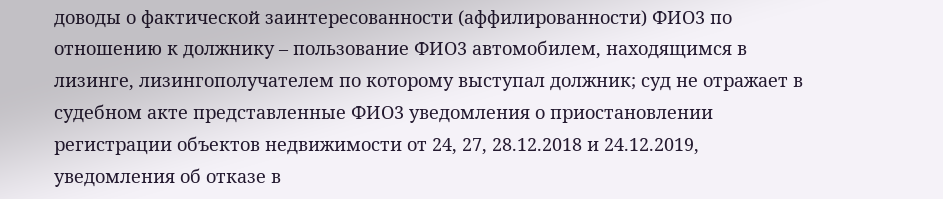доводы о фактической заинтересованности (аффилированности) ФИО3 по отношению к должнику – пользование ФИО3 автомобилем, находящимся в лизинге, лизингополучателем по которому выступал должник; суд не отражает в судебном акте представленные ФИО3 уведомления о приостановлении регистрации объектов недвижимости от 24, 27, 28.12.2018 и 24.12.2019, уведомления об отказе в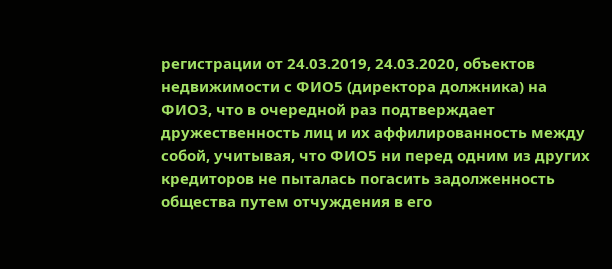регистрации от 24.03.2019, 24.03.2020, объектов недвижимости с ФИО5 (директора должника) на ФИО3, что в очередной раз подтверждает дружественность лиц и их аффилированность между собой, учитывая, что ФИО5 ни перед одним из других кредиторов не пыталась погасить задолженность общества путем отчуждения в его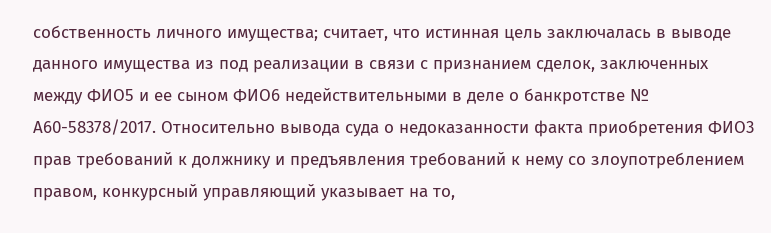собственность личного имущества; считает, что истинная цель заключалась в выводе данного имущества из под реализации в связи с признанием сделок, заключенных между ФИО5 и ее сыном ФИО6 недействительными в деле о банкротстве № А60-58378/2017. Относительно вывода суда о недоказанности факта приобретения ФИО3 прав требований к должнику и предъявления требований к нему со злоупотреблением правом, конкурсный управляющий указывает на то,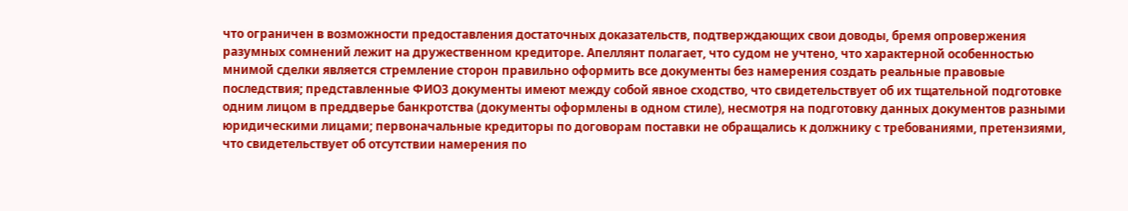что ограничен в возможности предоставления достаточных доказательств, подтверждающих свои доводы, бремя опровержения разумных сомнений лежит на дружественном кредиторе. Апеллянт полагает, что судом не учтено, что характерной особенностью мнимой сделки является стремление сторон правильно оформить все документы без намерения создать реальные правовые последствия; представленные ФИО3 документы имеют между собой явное сходство, что свидетельствует об их тщательной подготовке одним лицом в преддверье банкротства (документы оформлены в одном стиле), несмотря на подготовку данных документов разными юридическими лицами; первоначальные кредиторы по договорам поставки не обращались к должнику с требованиями, претензиями, что свидетельствует об отсутствии намерения по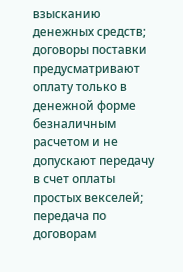взысканию денежных средств; договоры поставки предусматривают оплату только в денежной форме безналичным расчетом и не допускают передачу в счет оплаты простых векселей; передача по договорам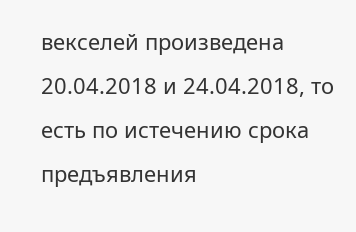векселей произведена 20.04.2018 и 24.04.2018, то есть по истечению срока предъявления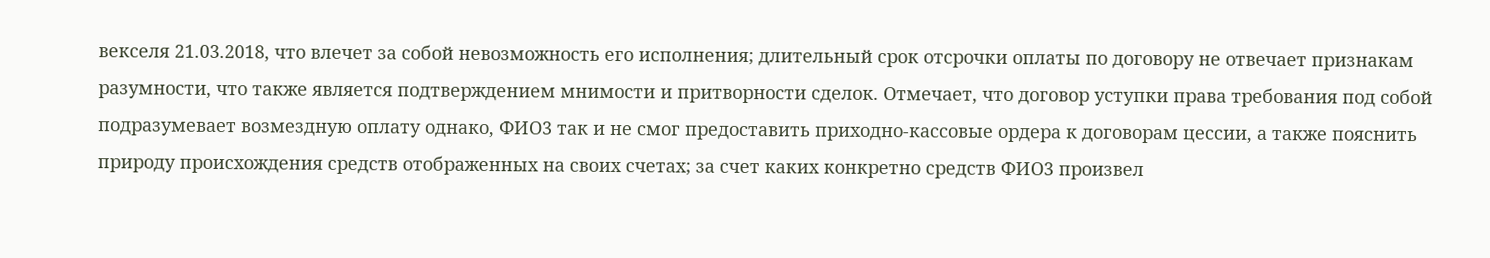векселя 21.03.2018, что влечет за собой невозможность его исполнения; длительный срок отсрочки оплаты по договору не отвечает признакам разумности, что также является подтверждением мнимости и притворности сделок. Отмечает, что договор уступки права требования под собой подразумевает возмездную оплату однако, ФИО3 так и не смог предоставить приходно-кассовые ордера к договорам цессии, а также пояснить природу происхождения средств отображенных на своих счетах; за счет каких конкретно средств ФИО3 произвел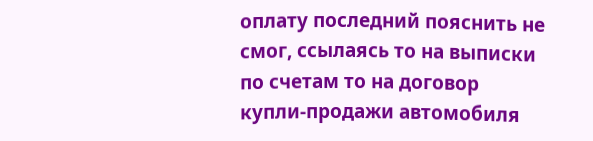оплату последний пояснить не смог, ссылаясь то на выписки по счетам то на договор купли-продажи автомобиля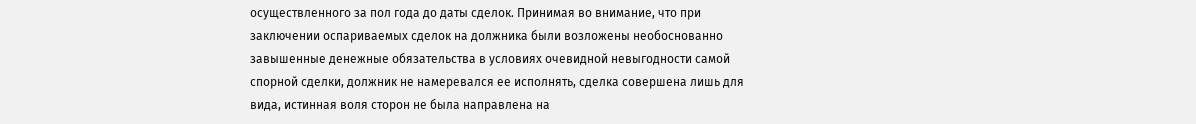осуществленного за пол года до даты сделок. Принимая во внимание, что при заключении оспариваемых сделок на должника были возложены необоснованно завышенные денежные обязательства в условиях очевидной невыгодности самой спорной сделки, должник не намеревался ее исполнять, сделка совершена лишь для вида, истинная воля сторон не была направлена на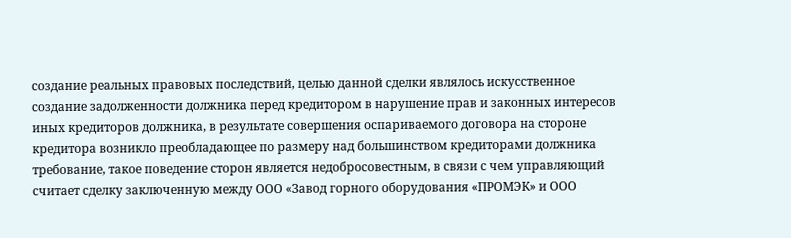создание реальных правовых последствий, целью данной сделки являлось искусственное создание задолженности должника перед кредитором в нарушение прав и законных интересов иных кредиторов должника, в результате совершения оспариваемого договора на стороне кредитора возникло преобладающее по размеру над большинством кредиторами должника требование, такое поведение сторон является недобросовестным, в связи с чем управляющий считает сделку заключенную между ООО «Завод горного оборудования «ПРОМЭК» и ООО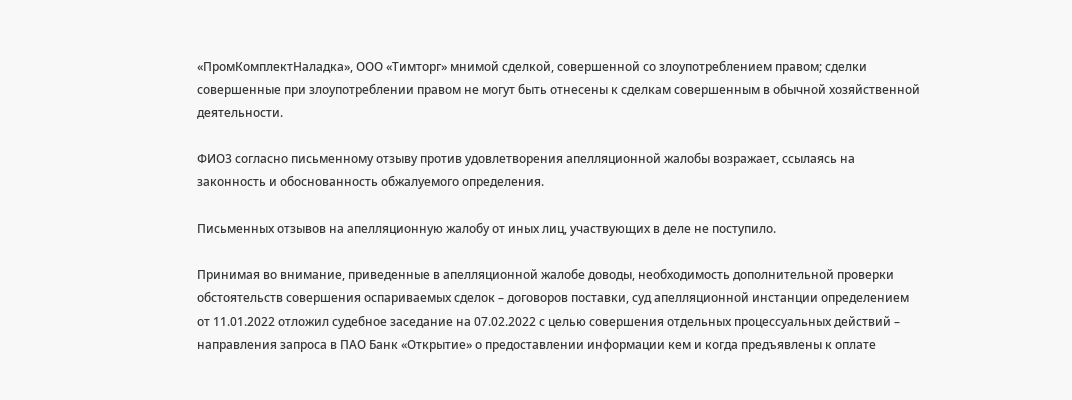«ПромКомплектНаладка», ООО «Тимторг» мнимой сделкой, совершенной со злоупотреблением правом; сделки совершенные при злоупотреблении правом не могут быть отнесены к сделкам совершенным в обычной хозяйственной деятельности.

ФИО3 согласно письменному отзыву против удовлетворения апелляционной жалобы возражает, ссылаясь на законность и обоснованность обжалуемого определения.

Письменных отзывов на апелляционную жалобу от иных лиц, участвующих в деле не поступило.

Принимая во внимание, приведенные в апелляционной жалобе доводы, необходимость дополнительной проверки обстоятельств совершения оспариваемых сделок – договоров поставки, суд апелляционной инстанции определением от 11.01.2022 отложил судебное заседание на 07.02.2022 с целью совершения отдельных процессуальных действий – направления запроса в ПАО Банк «Открытие» о предоставлении информации кем и когда предъявлены к оплате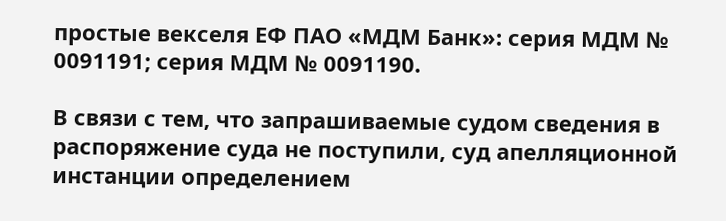простые векселя ЕФ ПАО «МДМ Банк»: серия МДМ № 0091191; серия МДМ № 0091190.

В связи с тем, что запрашиваемые судом сведения в распоряжение суда не поступили, суд апелляционной инстанции определением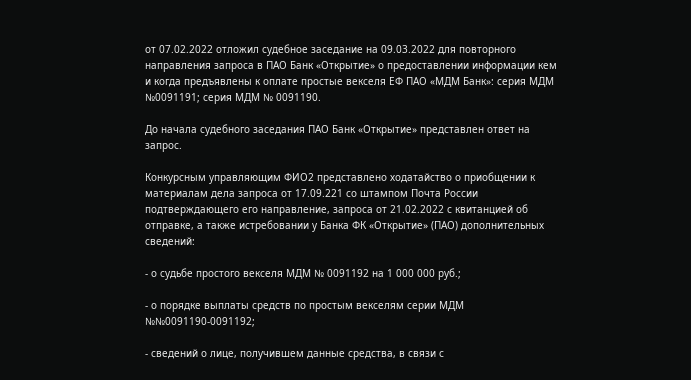от 07.02.2022 отложил судебное заседание на 09.03.2022 для повторного направления запроса в ПАО Банк «Открытие» о предоставлении информации кем и когда предъявлены к оплате простые векселя ЕФ ПАО «МДМ Банк»: серия МДМ №0091191; серия МДМ № 0091190.

До начала судебного заседания ПАО Банк «Открытие» представлен ответ на запрос.

Конкурсным управляющим ФИО2 представлено ходатайство о приобщении к материалам дела запроса от 17.09.221 со штампом Почта России подтверждающего его направление, запроса от 21.02.2022 с квитанцией об отправке, а также истребовании у Банка ФК «Открытие» (ПАО) дополнительных сведений:

- о судьбе простого векселя МДМ № 0091192 на 1 000 000 руб.;

- о порядке выплаты средств по простым векселям серии МДМ №№0091190-0091192;

- сведений о лице, получившем данные средства, в связи с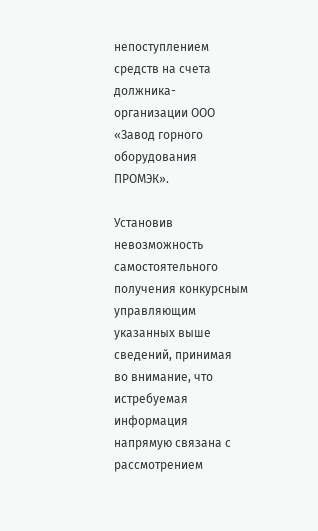непоступлением средств на счета должника-организации ООО «Завод горного оборудования ПРОМЭК».

Установив невозможность самостоятельного получения конкурсным управляющим указанных выше сведений, принимая во внимание, что истребуемая информация напрямую связана с рассмотрением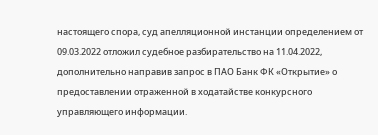настоящего спора, суд апелляционной инстанции определением от 09.03.2022 отложил судебное разбирательство на 11.04.2022, дополнительно направив запрос в ПАО Банк ФК «Открытие» о предоставлении отраженной в ходатайстве конкурсного управляющего информации.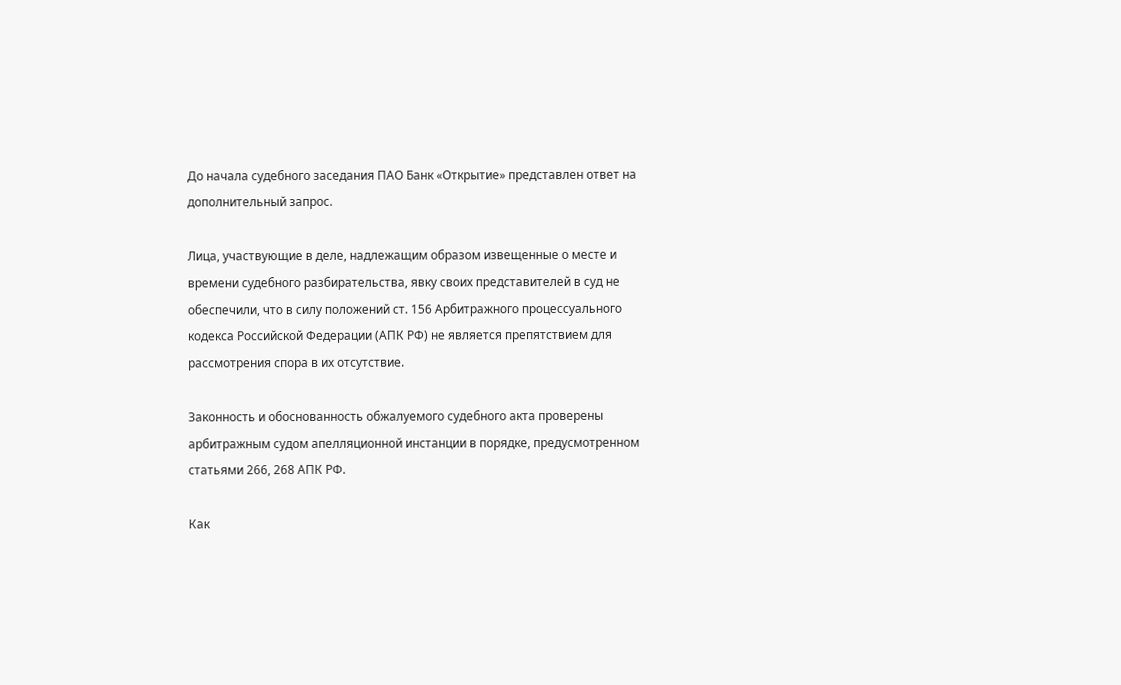До начала судебного заседания ПАО Банк «Открытие» представлен ответ на дополнительный запрос.

Лица, участвующие в деле, надлежащим образом извещенные о месте и времени судебного разбирательства, явку своих представителей в суд не обеспечили, что в силу положений ст. 156 Арбитражного процессуального кодекса Российской Федерации (АПК РФ) не является препятствием для рассмотрения спора в их отсутствие.

Законность и обоснованность обжалуемого судебного акта проверены арбитражным судом апелляционной инстанции в порядке, предусмотренном статьями 266, 268 АПК РФ.

Как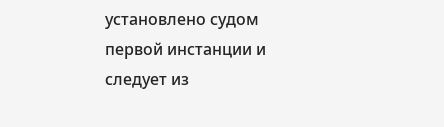установлено судом первой инстанции и следует из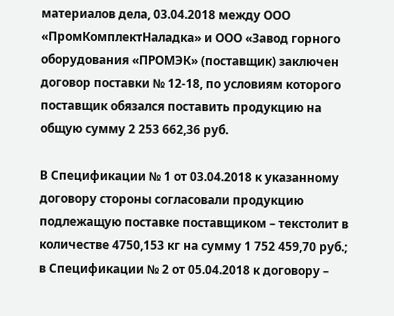материалов дела, 03.04.2018 между ООО «ПромКомплектНаладка» и ООО «Завод горного оборудования «ПРОМЭК» (поставщик) заключен договор поставки № 12-18, по условиям которого поставщик обязался поставить продукцию на общую сумму 2 253 662,36 руб.

В Спецификации № 1 от 03.04.2018 к указанному договору стороны согласовали продукцию подлежащую поставке поставщиком – текстолит в количестве 4750,153 кг на сумму 1 752 459,70 руб.; в Спецификации № 2 от 05.04.2018 к договору –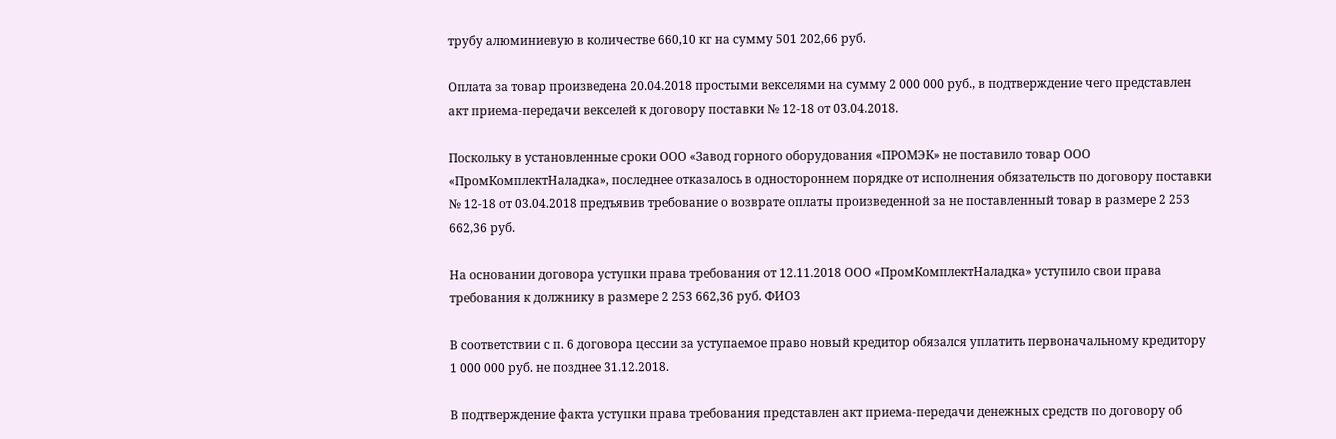трубу алюминиевую в количестве 660,10 кг на сумму 501 202,66 руб.

Оплата за товар произведена 20.04.2018 простыми векселями на сумму 2 000 000 руб., в подтверждение чего представлен акт приема-передачи векселей к договору поставки № 12-18 от 03.04.2018.

Поскольку в установленные сроки ООО «Завод горного оборудования «ПРОМЭК» не поставило товар ООО «ПромКомплектНаладка», последнее отказалось в одностороннем порядке от исполнения обязательств по договору поставки № 12-18 от 03.04.2018 предъявив требование о возврате оплаты произведенной за не поставленный товар в размере 2 253 662,36 руб.

На основании договора уступки права требования от 12.11.2018 ООО «ПромКомплектНаладка» уступило свои права требования к должнику в размере 2 253 662,36 руб. ФИО3

В соответствии с п. 6 договора цессии за уступаемое право новый кредитор обязался уплатить первоначальному кредитору 1 000 000 руб. не позднее 31.12.2018.

В подтверждение факта уступки права требования представлен акт приема-передачи денежных средств по договору об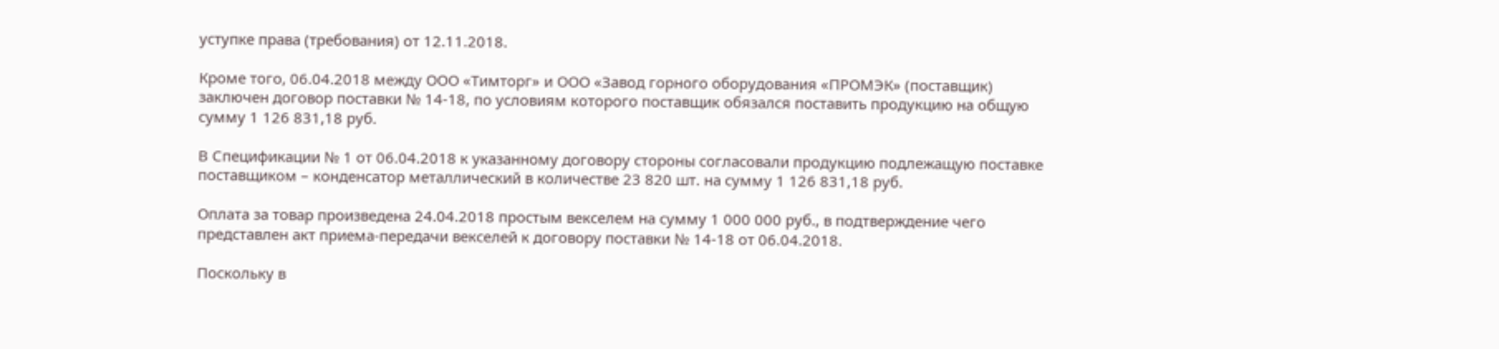уступке права (требования) от 12.11.2018.

Кроме того, 06.04.2018 между ООО «Тимторг» и ООО «Завод горного оборудования «ПРОМЭК» (поставщик) заключен договор поставки № 14-18, по условиям которого поставщик обязался поставить продукцию на общую сумму 1 126 831,18 руб.

В Спецификации № 1 от 06.04.2018 к указанному договору стороны согласовали продукцию подлежащую поставке поставщиком – конденсатор металлический в количестве 23 820 шт. на сумму 1 126 831,18 руб.

Оплата за товар произведена 24.04.2018 простым векселем на сумму 1 000 000 руб., в подтверждение чего представлен акт приема-передачи векселей к договору поставки № 14-18 от 06.04.2018.

Поскольку в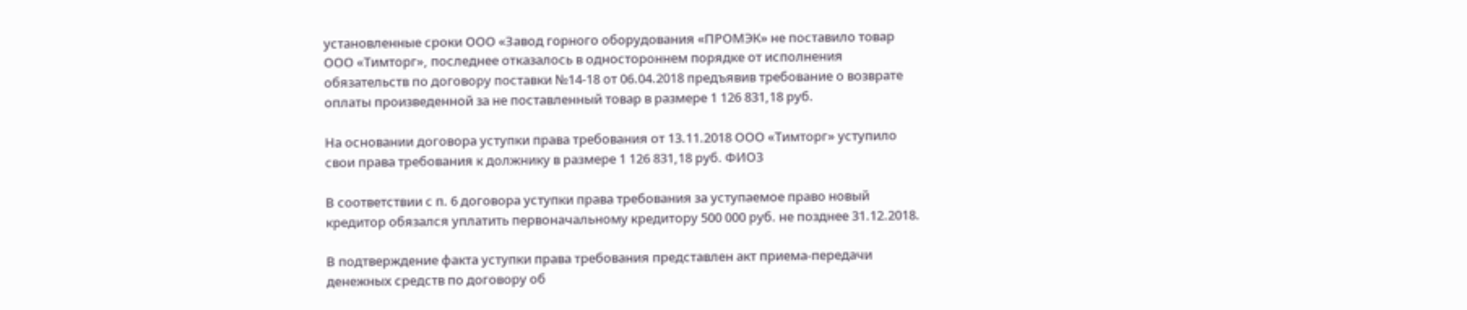установленные сроки ООО «Завод горного оборудования «ПРОМЭК» не поставило товар ООО «Тимторг», последнее отказалось в одностороннем порядке от исполнения обязательств по договору поставки №14-18 от 06.04.2018 предъявив требование о возврате оплаты произведенной за не поставленный товар в размере 1 126 831,18 руб.

На основании договора уступки права требования от 13.11.2018 ООО «Тимторг» уступило свои права требования к должнику в размере 1 126 831,18 руб. ФИО3

В соответствии с п. 6 договора уступки права требования за уступаемое право новый кредитор обязался уплатить первоначальному кредитору 500 000 руб. не позднее 31.12.2018.

В подтверждение факта уступки права требования представлен акт приема-передачи денежных средств по договору об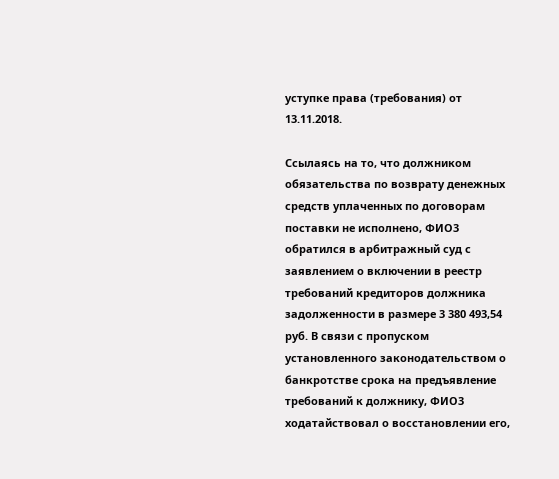уступке права (требования) от 13.11.2018.

Ссылаясь на то, что должником обязательства по возврату денежных средств уплаченных по договорам поставки не исполнено, ФИО3 обратился в арбитражный суд с заявлением о включении в реестр требований кредиторов должника задолженности в размере 3 380 493,54 руб. В связи с пропуском установленного законодательством о банкротстве срока на предъявление требований к должнику, ФИО3 ходатайствовал о восстановлении его,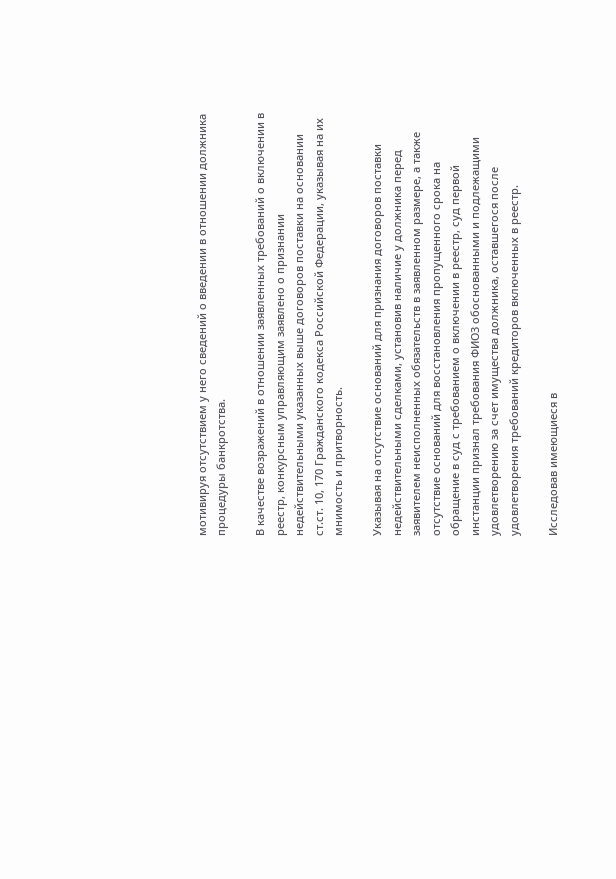мотивируя отсутствием у него сведений о введении в отношении должника процедуры банкротства.

В качестве возражений в отношении заявленных требований о включении в реестр, конкурсным управляющим заявлено о признании недействительными указанных выше договоров поставки на основании ст.ст. 10, 170 Гражданского кодекса Российской Федерации, указывая на их мнимость и притворность.

Указывая на отсутствие оснований для признания договоров поставки недействительными сделками, установив наличие у должника перед заявителем неисполненных обязательств в заявленном размере, а также отсутствие оснований для восстановления пропущенного срока на обращение в суд с требованием о включении в реестр, суд первой инстанции признал требования ФИО3 обоснованными и подлежащими удовлетворению за счет имущества должника, оставшегося после удовлетворения требований кредиторов включенных в реестр.

Исследовав имеющиеся в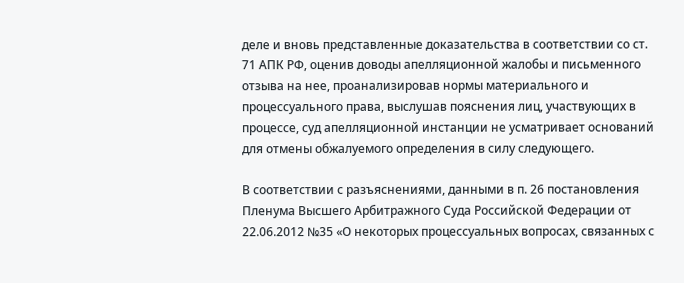деле и вновь представленные доказательства в соответствии со ст. 71 АПК РФ, оценив доводы апелляционной жалобы и письменного отзыва на нее, проанализировав нормы материального и процессуального права, выслушав пояснения лиц, участвующих в процессе, суд апелляционной инстанции не усматривает оснований для отмены обжалуемого определения в силу следующего.

В соответствии с разъяснениями, данными в п. 26 постановления Пленума Высшего Арбитражного Суда Российской Федерации от 22.06.2012 №35 «О некоторых процессуальных вопросах, связанных с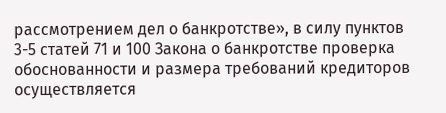рассмотрением дел о банкротстве», в силу пунктов 3-5 статей 71 и 100 Закона о банкротстве проверка обоснованности и размера требований кредиторов осуществляется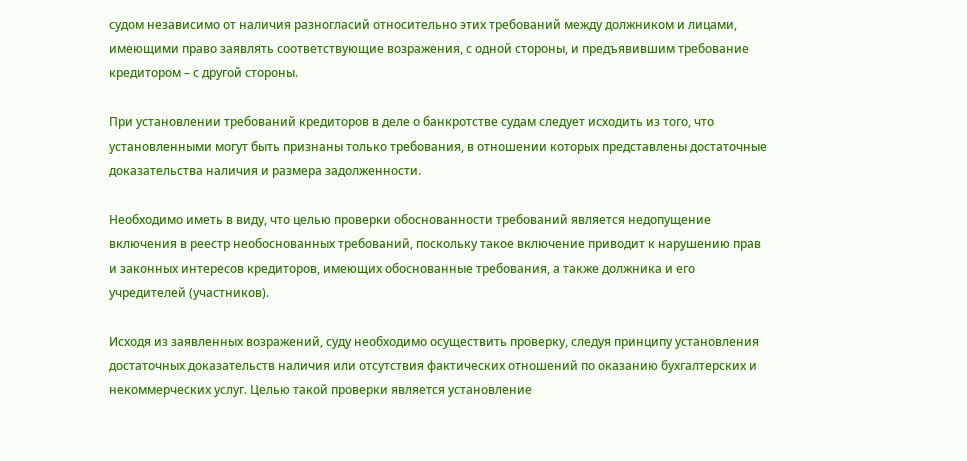судом независимо от наличия разногласий относительно этих требований между должником и лицами, имеющими право заявлять соответствующие возражения, с одной стороны, и предъявившим требование кредитором – с другой стороны.

При установлении требований кредиторов в деле о банкротстве судам следует исходить из того, что установленными могут быть признаны только требования, в отношении которых представлены достаточные доказательства наличия и размера задолженности.

Необходимо иметь в виду, что целью проверки обоснованности требований является недопущение включения в реестр необоснованных требований, поскольку такое включение приводит к нарушению прав и законных интересов кредиторов, имеющих обоснованные требования, а также должника и его учредителей (участников).

Исходя из заявленных возражений, суду необходимо осуществить проверку, следуя принципу установления достаточных доказательств наличия или отсутствия фактических отношений по оказанию бухгалтерских и некоммерческих услуг. Целью такой проверки является установление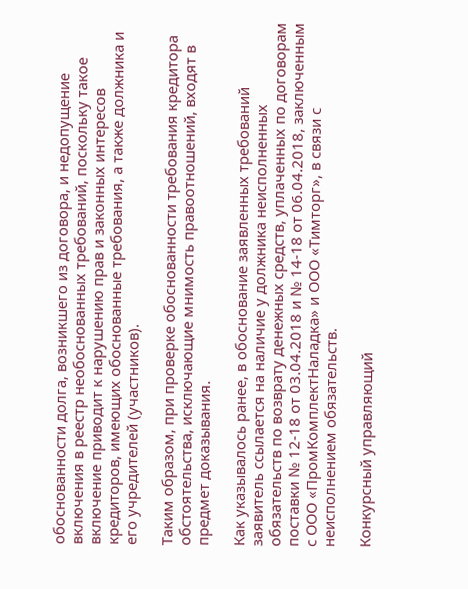обоснованности долга, возникшего из договора, и недопущение включения в реестр необоснованных требований, поскольку такое включение приводит к нарушению прав и законных интересов кредиторов, имеющих обоснованные требования, а также должника и его учредителей (участников).

Таким образом, при проверке обоснованности требования кредитора обстоятельства, исключающие мнимость правоотношений, входят в предмет доказывания.

Как указывалось ранее, в обоснование заявленных требований заявитель ссылается на наличие у должника неисполненных обязательств по возврату денежных средств, уплаченных по договорам поставки № 12-18 от 03.04.2018 и № 14-18 от 06.04.2018, заключенным с ООО «ПромКомплектНаладка» и ООО «Тимторг», в связи с неисполнением обязательств.

Конкурсный управляющий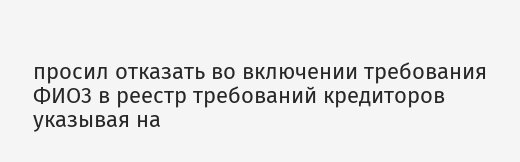просил отказать во включении требования ФИО3 в реестр требований кредиторов указывая на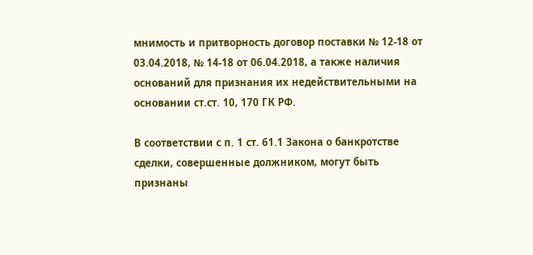мнимость и притворность договор поставки № 12-18 от 03.04.2018, № 14-18 от 06.04.2018, а также наличия оснований для признания их недействительными на основании ст.ст. 10, 170 ГК РФ.

В соответствии с п. 1 ст. 61.1 Закона о банкротстве сделки, совершенные должником, могут быть признаны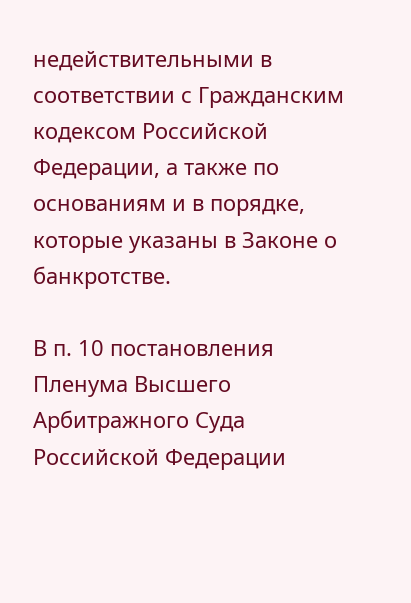недействительными в соответствии с Гражданским кодексом Российской Федерации, а также по основаниям и в порядке, которые указаны в Законе о банкротстве.

В п. 10 постановления Пленума Высшего Арбитражного Суда Российской Федерации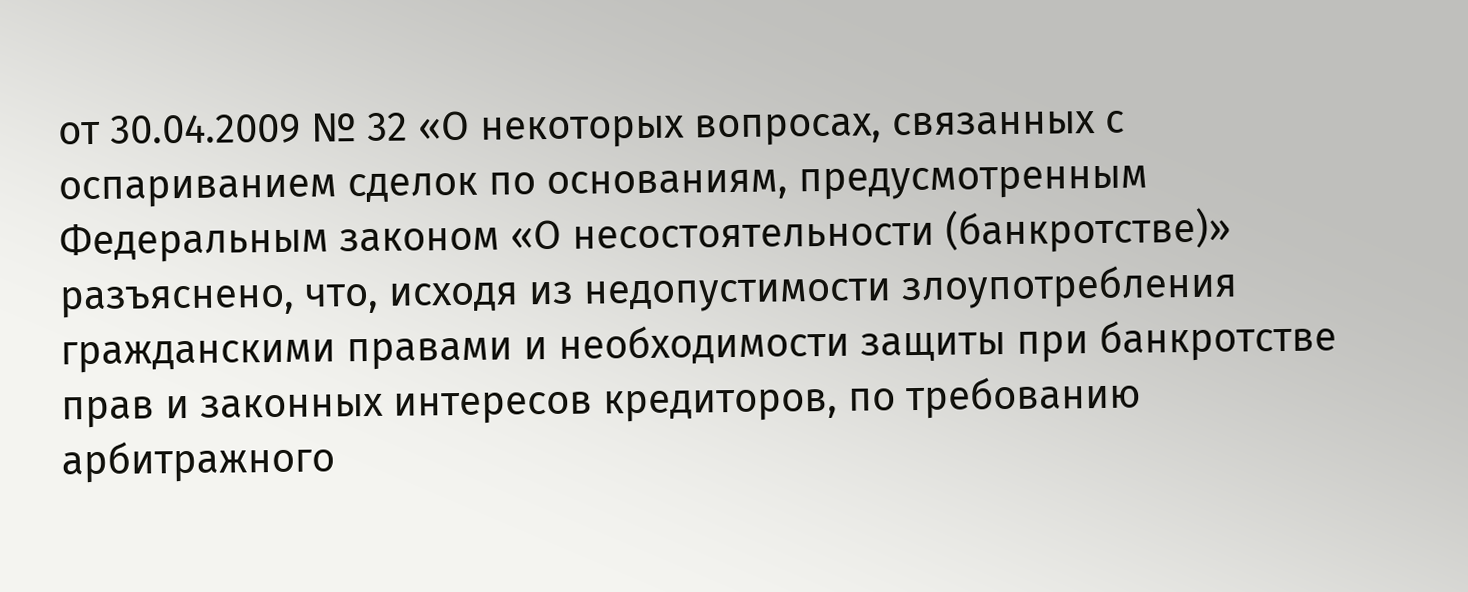от 30.04.2009 № 32 «О некоторых вопросах, связанных с оспариванием сделок по основаниям, предусмотренным Федеральным законом «О несостоятельности (банкротстве)» разъяснено, что, исходя из недопустимости злоупотребления гражданскими правами и необходимости защиты при банкротстве прав и законных интересов кредиторов, по требованию арбитражного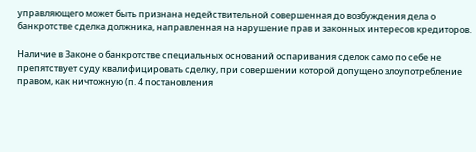управляющего может быть признана недействительной совершенная до возбуждения дела о банкротстве сделка должника, направленная на нарушение прав и законных интересов кредиторов.

Наличие в Законе о банкротстве специальных оснований оспаривания сделок само по себе не препятствует суду квалифицировать сделку, при совершении которой допущено злоупотребление правом, как ничтожную (п. 4 постановления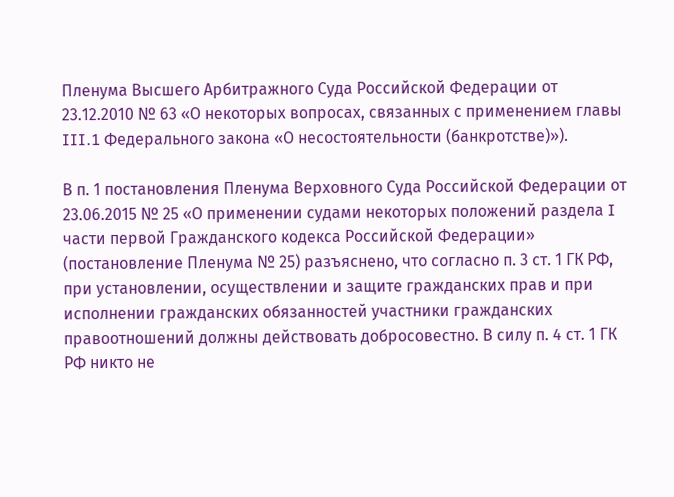Пленума Высшего Арбитражного Суда Российской Федерации от 23.12.2010 № 63 «О некоторых вопросах, связанных с применением главы III.1 Федерального закона «О несостоятельности (банкротстве)»).

В п. 1 постановления Пленума Верховного Суда Российской Федерации от 23.06.2015 № 25 «О применении судами некоторых положений раздела I части первой Гражданского кодекса Российской Федерации» (постановление Пленума № 25) разъяснено, что согласно п. 3 ст. 1 ГК РФ, при установлении, осуществлении и защите гражданских прав и при исполнении гражданских обязанностей участники гражданских правоотношений должны действовать добросовестно. В силу п. 4 ст. 1 ГК РФ никто не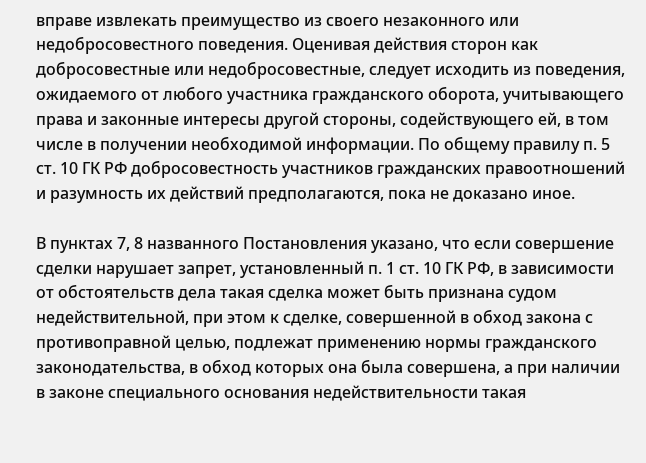вправе извлекать преимущество из своего незаконного или недобросовестного поведения. Оценивая действия сторон как добросовестные или недобросовестные, следует исходить из поведения, ожидаемого от любого участника гражданского оборота, учитывающего права и законные интересы другой стороны, содействующего ей, в том числе в получении необходимой информации. По общему правилу п. 5 ст. 10 ГК РФ добросовестность участников гражданских правоотношений и разумность их действий предполагаются, пока не доказано иное.

В пунктах 7, 8 названного Постановления указано, что если совершение сделки нарушает запрет, установленный п. 1 ст. 10 ГК РФ, в зависимости от обстоятельств дела такая сделка может быть признана судом недействительной, при этом к сделке, совершенной в обход закона с противоправной целью, подлежат применению нормы гражданского законодательства, в обход которых она была совершена, а при наличии в законе специального основания недействительности такая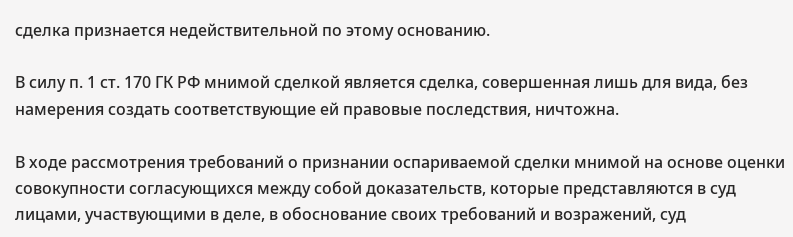сделка признается недействительной по этому основанию.

В силу п. 1 ст. 170 ГК РФ мнимой сделкой является сделка, совершенная лишь для вида, без намерения создать соответствующие ей правовые последствия, ничтожна.

В ходе рассмотрения требований о признании оспариваемой сделки мнимой на основе оценки совокупности согласующихся между собой доказательств, которые представляются в суд лицами, участвующими в деле, в обоснование своих требований и возражений, суд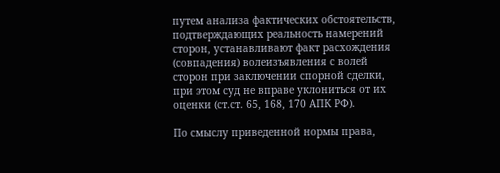путем анализа фактических обстоятельств, подтверждающих реальность намерений сторон, устанавливают факт расхождения (совпадения) волеизъявления с волей сторон при заключении спорной сделки, при этом суд не вправе уклониться от их оценки (ст.ст. 65, 168, 170 АПК РФ).

По смыслу приведенной нормы права,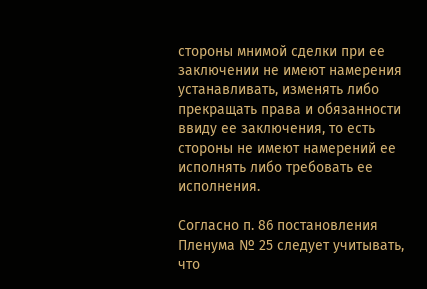стороны мнимой сделки при ее заключении не имеют намерения устанавливать, изменять либо прекращать права и обязанности ввиду ее заключения, то есть стороны не имеют намерений ее исполнять либо требовать ее исполнения.

Согласно п. 86 постановления Пленума № 25 следует учитывать, что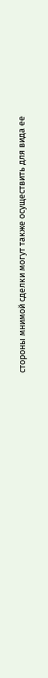стороны мнимой сделки могут также осуществить для вида ее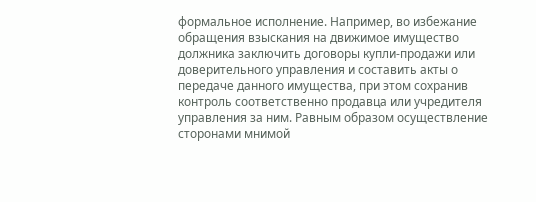формальное исполнение. Например, во избежание обращения взыскания на движимое имущество должника заключить договоры купли-продажи или доверительного управления и составить акты о передаче данного имущества, при этом сохранив контроль соответственно продавца или учредителя управления за ним. Равным образом осуществление сторонами мнимой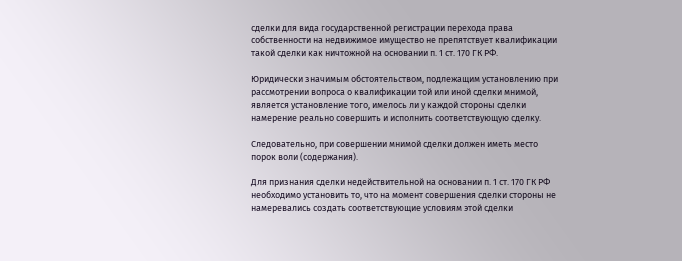сделки для вида государственной регистрации перехода права собственности на недвижимое имущество не препятствует квалификации такой сделки как ничтожной на основании п. 1 ст. 170 ГК РФ.

Юридически значимым обстоятельством, подлежащим установлению при рассмотрении вопроса о квалификации той или иной сделки мнимой, является установление того, имелось ли у каждой стороны сделки намерение реально совершить и исполнить соответствующую сделку.

Следовательно, при совершении мнимой сделки должен иметь место порок воли (содержания).

Для признания сделки недействительной на основании п. 1 ст. 170 ГК РФ необходимо установить то, что на момент совершения сделки стороны не намеревались создать соответствующие условиям этой сделки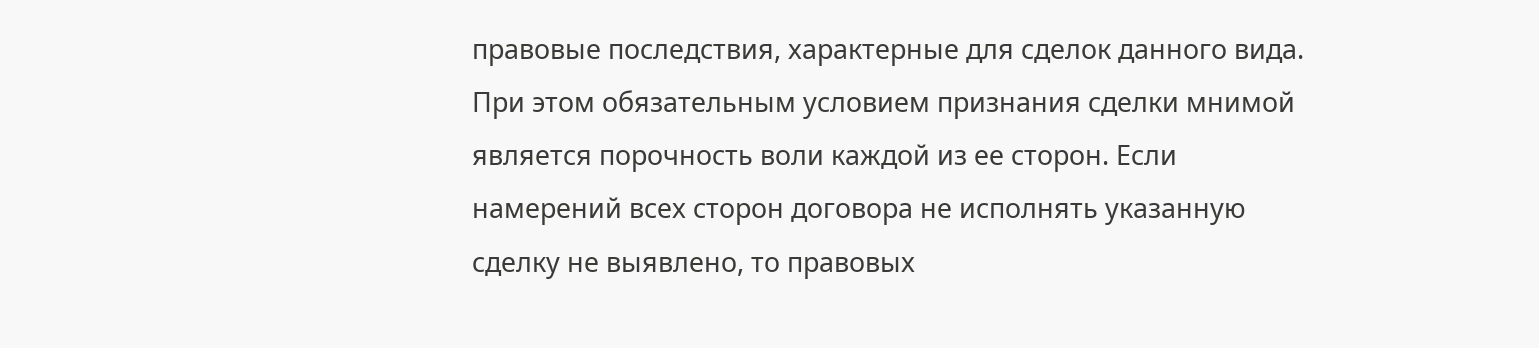правовые последствия, характерные для сделок данного вида. При этом обязательным условием признания сделки мнимой является порочность воли каждой из ее сторон. Если намерений всех сторон договора не исполнять указанную сделку не выявлено, то правовых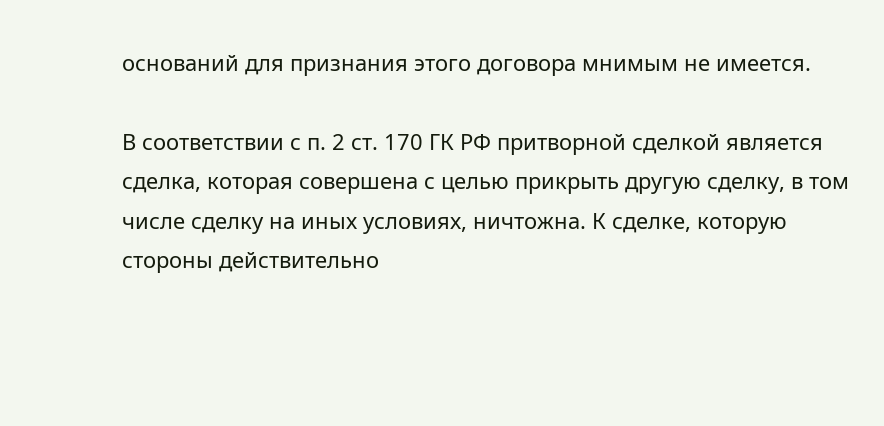оснований для признания этого договора мнимым не имеется.

В соответствии с п. 2 ст. 170 ГК РФ притворной сделкой является сделка, которая совершена с целью прикрыть другую сделку, в том числе сделку на иных условиях, ничтожна. К сделке, которую стороны действительно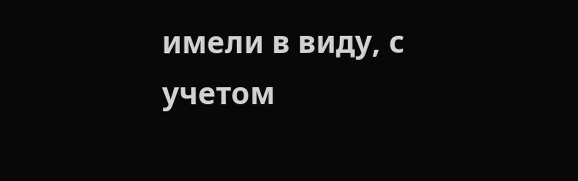имели в виду, с учетом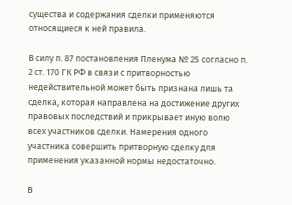существа и содержания сделки применяются относящиеся к ней правила.

В силу п. 87 постановления Пленума № 25 согласно п. 2 ст. 170 ГК РФ в связи с притворностью недействительной может быть признана лишь та сделка, которая направлена на достижение других правовых последствий и прикрывает иную волю всех участников сделки. Намерения одного участника совершить притворную сделку для применения указанной нормы недостаточно.

В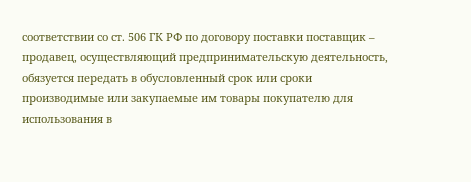соответствии со ст. 506 ГК РФ по договору поставки поставщик – продавец, осуществляющий предпринимательскую деятельность, обязуется передать в обусловленный срок или сроки производимые или закупаемые им товары покупателю для использования в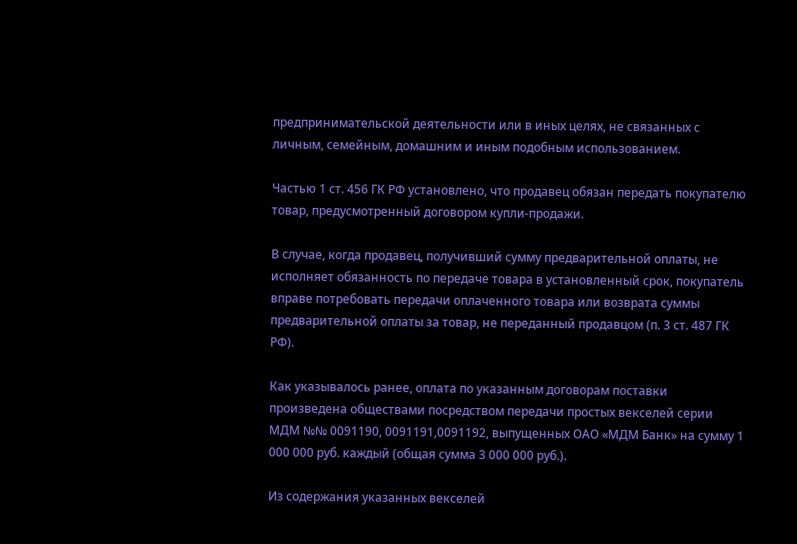предпринимательской деятельности или в иных целях, не связанных с личным, семейным, домашним и иным подобным использованием.

Частью 1 ст. 456 ГК РФ установлено, что продавец обязан передать покупателю товар, предусмотренный договором купли-продажи.

В случае, когда продавец, получивший сумму предварительной оплаты, не исполняет обязанность по передаче товара в установленный срок, покупатель вправе потребовать передачи оплаченного товара или возврата суммы предварительной оплаты за товар, не переданный продавцом (п. 3 ст. 487 ГК РФ).

Как указывалось ранее, оплата по указанным договорам поставки произведена обществами посредством передачи простых векселей серии МДМ №№ 0091190, 0091191,0091192, выпущенных ОАО «МДМ Банк» на сумму 1 000 000 руб. каждый (общая сумма 3 000 000 руб.).

Из содержания указанных векселей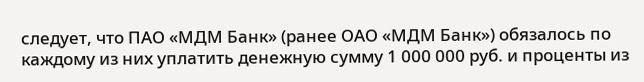следует, что ПАО «МДМ Банк» (ранее ОАО «МДМ Банк») обязалось по каждому из них уплатить денежную сумму 1 000 000 руб. и проценты из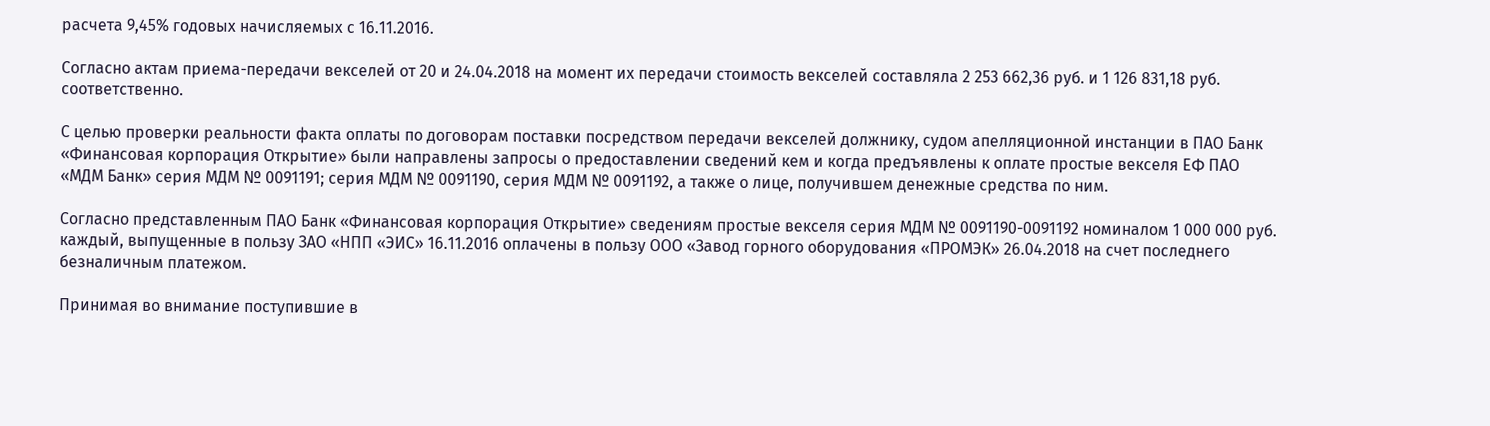расчета 9,45% годовых начисляемых с 16.11.2016.

Согласно актам приема-передачи векселей от 20 и 24.04.2018 на момент их передачи стоимость векселей составляла 2 253 662,36 руб. и 1 126 831,18 руб. соответственно.

С целью проверки реальности факта оплаты по договорам поставки посредством передачи векселей должнику, судом апелляционной инстанции в ПАО Банк «Финансовая корпорация Открытие» были направлены запросы о предоставлении сведений кем и когда предъявлены к оплате простые векселя ЕФ ПАО «МДМ Банк» серия МДМ № 0091191; серия МДМ № 0091190, серия МДМ № 0091192, а также о лице, получившем денежные средства по ним.

Согласно представленным ПАО Банк «Финансовая корпорация Открытие» сведениям простые векселя серия МДМ № 0091190-0091192 номиналом 1 000 000 руб. каждый, выпущенные в пользу ЗАО «НПП «ЭИС» 16.11.2016 оплачены в пользу ООО «Завод горного оборудования «ПРОМЭК» 26.04.2018 на счет последнего безналичным платежом.

Принимая во внимание поступившие в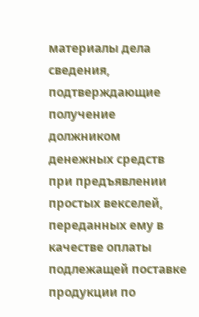материалы дела сведения, подтверждающие получение должником денежных средств при предъявлении простых векселей, переданных ему в качестве оплаты подлежащей поставке продукции по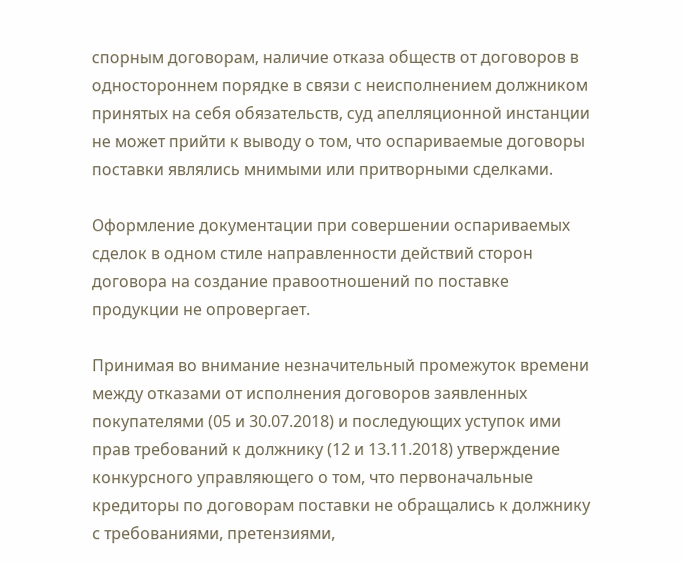спорным договорам, наличие отказа обществ от договоров в одностороннем порядке в связи с неисполнением должником принятых на себя обязательств, суд апелляционной инстанции не может прийти к выводу о том, что оспариваемые договоры поставки являлись мнимыми или притворными сделками.

Оформление документации при совершении оспариваемых сделок в одном стиле направленности действий сторон договора на создание правоотношений по поставке продукции не опровергает.

Принимая во внимание незначительный промежуток времени между отказами от исполнения договоров заявленных покупателями (05 и 30.07.2018) и последующих уступок ими прав требований к должнику (12 и 13.11.2018) утверждение конкурсного управляющего о том, что первоначальные кредиторы по договорам поставки не обращались к должнику с требованиями, претензиями,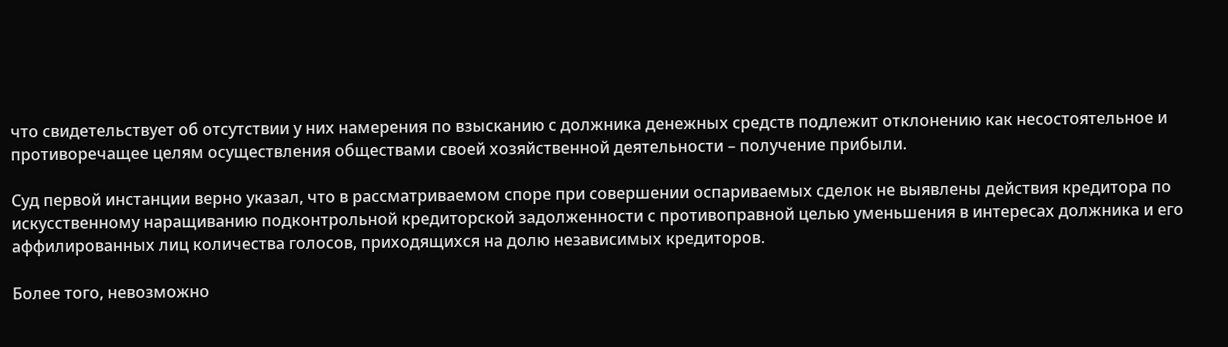что свидетельствует об отсутствии у них намерения по взысканию с должника денежных средств подлежит отклонению как несостоятельное и противоречащее целям осуществления обществами своей хозяйственной деятельности – получение прибыли.

Суд первой инстанции верно указал, что в рассматриваемом споре при совершении оспариваемых сделок не выявлены действия кредитора по искусственному наращиванию подконтрольной кредиторской задолженности с противоправной целью уменьшения в интересах должника и его аффилированных лиц количества голосов, приходящихся на долю независимых кредиторов.

Более того, невозможно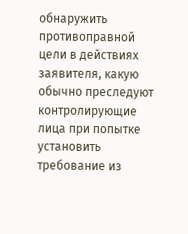обнаружить противоправной цели в действиях заявителя, какую обычно преследуют контролирующие лица при попытке установить требование из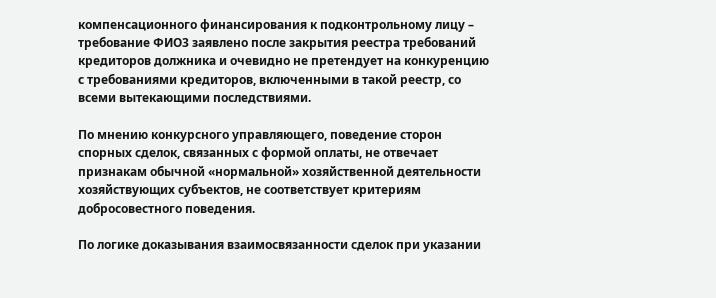компенсационного финансирования к подконтрольному лицу – требование ФИО3 заявлено после закрытия реестра требований кредиторов должника и очевидно не претендует на конкуренцию с требованиями кредиторов, включенными в такой реестр, со всеми вытекающими последствиями.

По мнению конкурсного управляющего, поведение сторон спорных сделок, связанных с формой оплаты, не отвечает признакам обычной «нормальной» хозяйственной деятельности хозяйствующих субъектов, не соответствует критериям добросовестного поведения.

По логике доказывания взаимосвязанности сделок при указании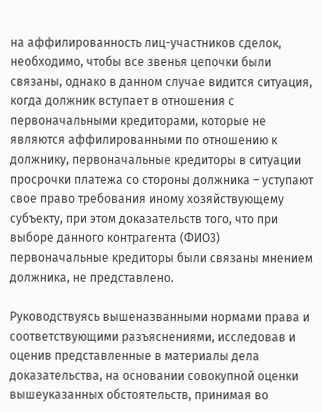на аффилированность лиц-участников сделок, необходимо, чтобы все звенья цепочки были связаны, однако в данном случае видится ситуация, когда должник вступает в отношения с первоначальными кредиторами, которые не являются аффилированными по отношению к должнику, первоначальные кредиторы в ситуации просрочки платежа со стороны должника – уступают свое право требования иному хозяйствующему субъекту, при этом доказательств того, что при выборе данного контрагента (ФИО3) первоначальные кредиторы были связаны мнением должника, не представлено.

Руководствуясь вышеназванными нормами права и соответствующими разъяснениями, исследовав и оценив представленные в материалы дела доказательства, на основании совокупной оценки вышеуказанных обстоятельств, принимая во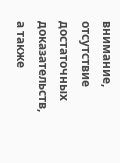внимание, отсутствие достаточных доказательств, а также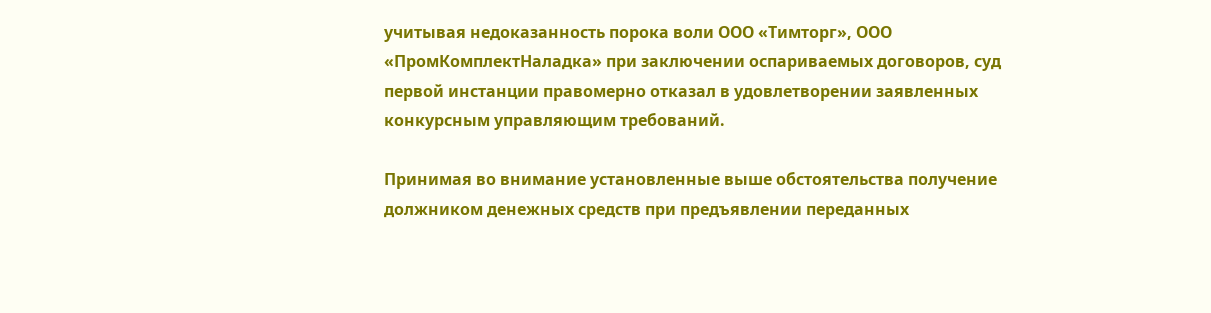учитывая недоказанность порока воли ООО «Тимторг», ООО «ПромКомплектНаладка» при заключении оспариваемых договоров, суд первой инстанции правомерно отказал в удовлетворении заявленных конкурсным управляющим требований.

Принимая во внимание установленные выше обстоятельства получение должником денежных средств при предъявлении переданных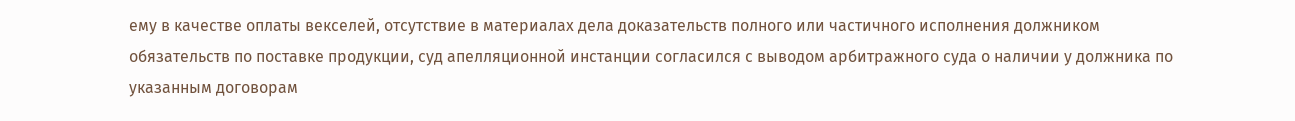ему в качестве оплаты векселей, отсутствие в материалах дела доказательств полного или частичного исполнения должником обязательств по поставке продукции, суд апелляционной инстанции согласился с выводом арбитражного суда о наличии у должника по указанным договорам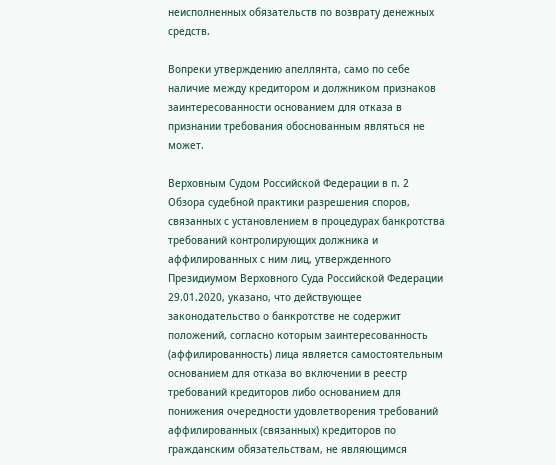неисполненных обязательств по возврату денежных средств.

Вопреки утверждению апеллянта, само по себе наличие между кредитором и должником признаков заинтересованности основанием для отказа в признании требования обоснованным являться не может.

Верховным Судом Российской Федерации в п. 2 Обзора судебной практики разрешения споров, связанных с установлением в процедурах банкротства требований контролирующих должника и аффилированных с ним лиц, утвержденного Президиумом Верховного Суда Российской Федерации 29.01.2020, указано, что действующее законодательство о банкротстве не содержит положений, согласно которым заинтересованность (аффилированность) лица является самостоятельным основанием для отказа во включении в реестр требований кредиторов либо основанием для понижения очередности удовлетворения требований аффилированных (связанных) кредиторов по гражданским обязательствам, не являющимся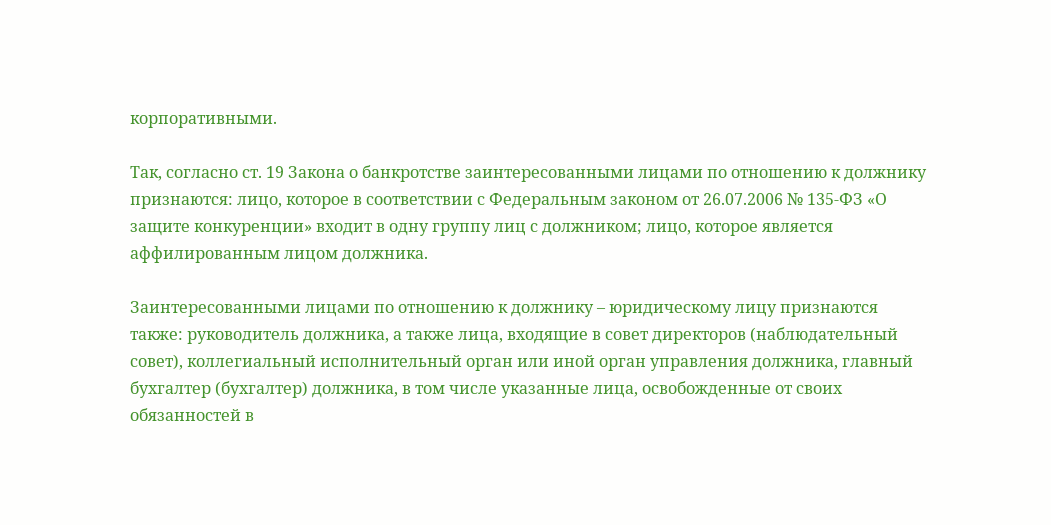корпоративными.

Так, согласно ст. 19 Закона о банкротстве заинтересованными лицами по отношению к должнику признаются: лицо, которое в соответствии с Федеральным законом от 26.07.2006 № 135-ФЗ «О защите конкуренции» входит в одну группу лиц с должником; лицо, которое является аффилированным лицом должника.

Заинтересованными лицами по отношению к должнику – юридическому лицу признаются также: руководитель должника, а также лица, входящие в совет директоров (наблюдательный совет), коллегиальный исполнительный орган или иной орган управления должника, главный бухгалтер (бухгалтер) должника, в том числе указанные лица, освобожденные от своих обязанностей в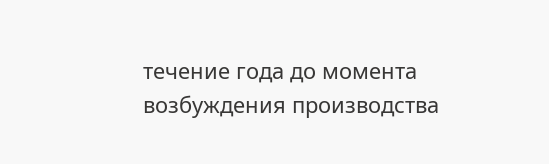течение года до момента возбуждения производства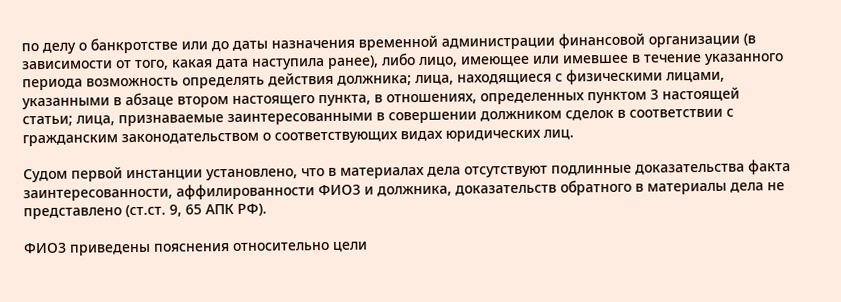по делу о банкротстве или до даты назначения временной администрации финансовой организации (в зависимости от того, какая дата наступила ранее), либо лицо, имеющее или имевшее в течение указанного периода возможность определять действия должника; лица, находящиеся с физическими лицами, указанными в абзаце втором настоящего пункта, в отношениях, определенных пунктом 3 настоящей статьи; лица, признаваемые заинтересованными в совершении должником сделок в соответствии с гражданским законодательством о соответствующих видах юридических лиц.

Судом первой инстанции установлено, что в материалах дела отсутствуют подлинные доказательства факта заинтересованности, аффилированности ФИО3 и должника, доказательств обратного в материалы дела не представлено (ст.ст. 9, 65 АПК РФ).

ФИО3 приведены пояснения относительно цели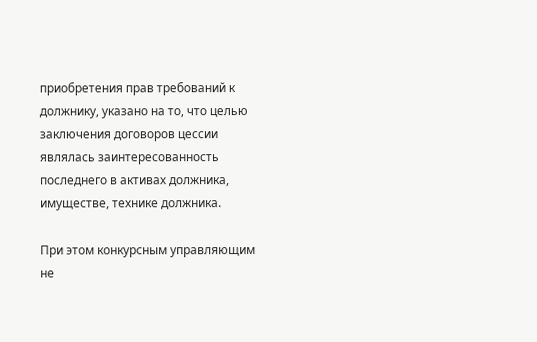приобретения прав требований к должнику, указано на то, что целью заключения договоров цессии являлась заинтересованность последнего в активах должника, имуществе, технике должника.

При этом конкурсным управляющим не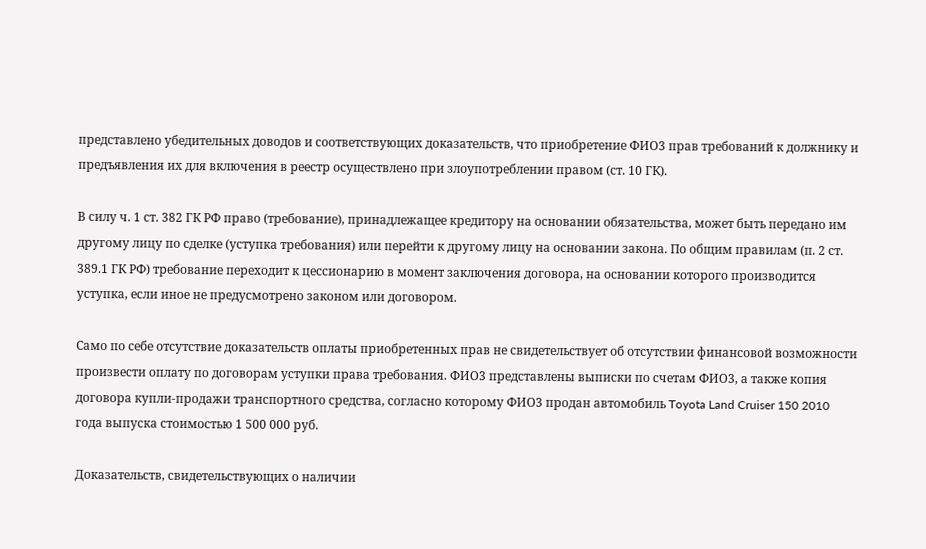представлено убедительных доводов и соответствующих доказательств, что приобретение ФИО3 прав требований к должнику и предъявления их для включения в реестр осуществлено при злоупотреблении правом (ст. 10 ГК).

В силу ч. 1 ст. 382 ГК РФ право (требование), принадлежащее кредитору на основании обязательства, может быть передано им другому лицу по сделке (уступка требования) или перейти к другому лицу на основании закона. По общим правилам (п. 2 ст. 389.1 ГК РФ) требование переходит к цессионарию в момент заключения договора, на основании которого производится уступка, если иное не предусмотрено законом или договором.

Само по себе отсутствие доказательств оплаты приобретенных прав не свидетельствует об отсутствии финансовой возможности произвести оплату по договорам уступки права требования. ФИО3 представлены выписки по счетам ФИО3, а также копия договора купли-продажи транспортного средства, согласно которому ФИО3 продан автомобиль Toyota Land Cruiser 150 2010 года выпуска стоимостью 1 500 000 руб.

Доказательств, свидетельствующих о наличии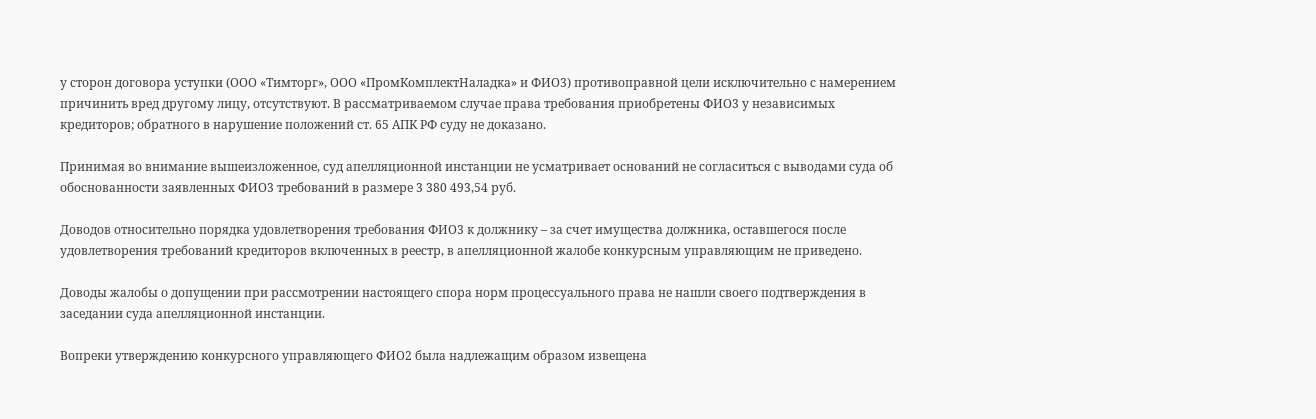у сторон договора уступки (ООО «Тимторг», ООО «ПромКомплектНаладка» и ФИО3) противоправной цели исключительно с намерением причинить вред другому лицу, отсутствуют. В рассматриваемом случае права требования приобретены ФИО3 у независимых кредиторов; обратного в нарушение положений ст. 65 АПК РФ суду не доказано.

Принимая во внимание вышеизложенное, суд апелляционной инстанции не усматривает оснований не согласиться с выводами суда об обоснованности заявленных ФИО3 требований в размере 3 380 493,54 руб.

Доводов относительно порядка удовлетворения требования ФИО3 к должнику – за счет имущества должника, оставшегося после удовлетворения требований кредиторов включенных в реестр, в апелляционной жалобе конкурсным управляющим не приведено.

Доводы жалобы о допущении при рассмотрении настоящего спора норм процессуального права не нашли своего подтверждения в заседании суда апелляционной инстанции.

Вопреки утверждению конкурсного управляющего ФИО2 была надлежащим образом извещена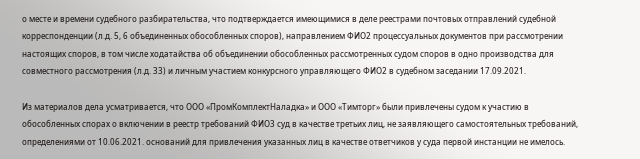о месте и времени судебного разбирательства, что подтверждается имеющимися в деле реестрами почтовых отправлений судебной корреспонденции (л.д. 5, 6 объединенных обособленных споров), направлением ФИО2 процессуальных документов при рассмотрении настоящих споров, в том числе ходатайства об объединении обособленных рассмотренных судом споров в одно производства для совместного рассмотрения (л.д. 33) и личным участием конкурсного управляющего ФИО2 в судебном заседании 17.09.2021.

Из материалов дела усматривается, что ООО «ПромКомплектНаладка» и ООО «Тимторг» были привлечены судом к участию в обособленных спорах о включении в реестр требований ФИО3 суд в качестве третьих лиц, не заявляющего самостоятельных требований, определениями от 10.06.2021. оснований для привлечения указанных лиц в качестве ответчиков у суда первой инстанции не имелось.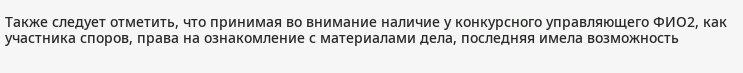Также следует отметить, что принимая во внимание наличие у конкурсного управляющего ФИО2, как участника споров, права на ознакомление с материалами дела, последняя имела возможность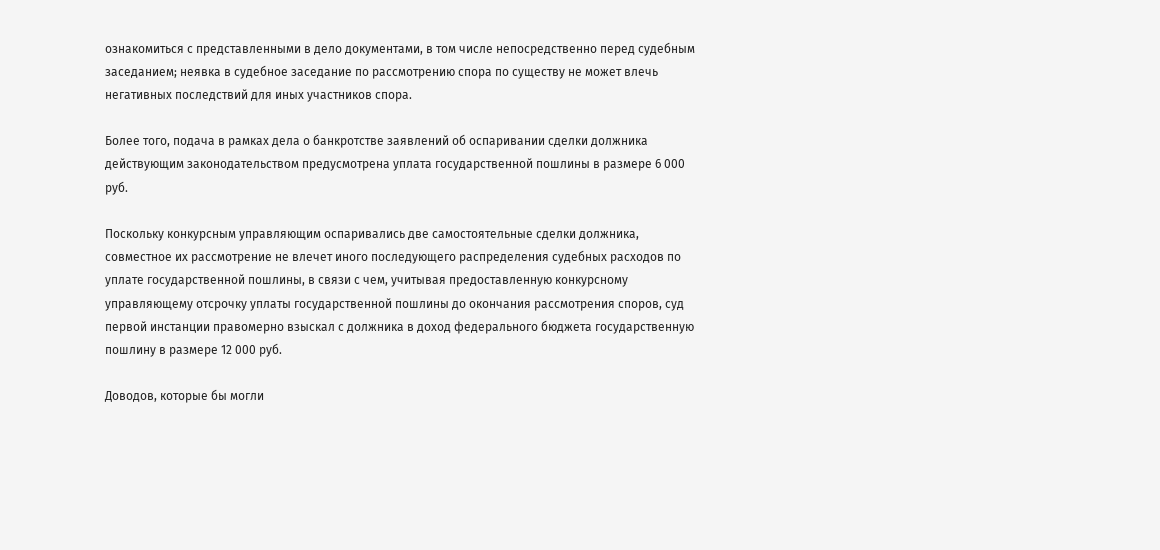ознакомиться с представленными в дело документами, в том числе непосредственно перед судебным заседанием; неявка в судебное заседание по рассмотрению спора по существу не может влечь негативных последствий для иных участников спора.

Более того, подача в рамках дела о банкротстве заявлений об оспаривании сделки должника действующим законодательством предусмотрена уплата государственной пошлины в размере 6 000 руб.

Поскольку конкурсным управляющим оспаривались две самостоятельные сделки должника, совместное их рассмотрение не влечет иного последующего распределения судебных расходов по уплате государственной пошлины, в связи с чем, учитывая предоставленную конкурсному управляющему отсрочку уплаты государственной пошлины до окончания рассмотрения споров, суд первой инстанции правомерно взыскал с должника в доход федерального бюджета государственную пошлину в размере 12 000 руб.

Доводов, которые бы могли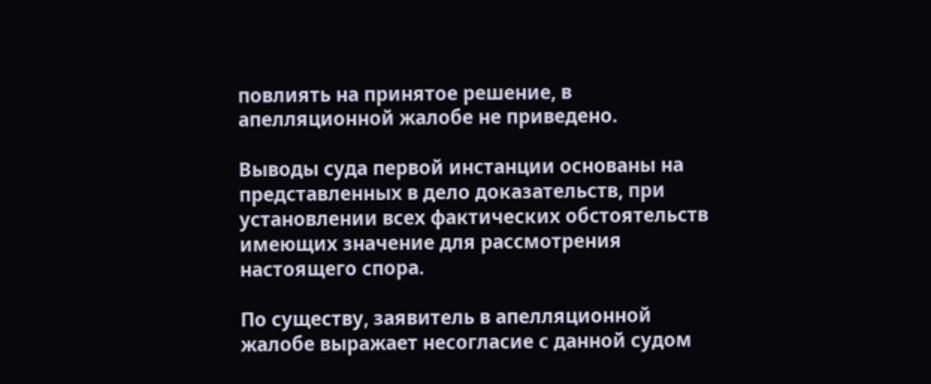повлиять на принятое решение, в апелляционной жалобе не приведено.

Выводы суда первой инстанции основаны на представленных в дело доказательств, при установлении всех фактических обстоятельств имеющих значение для рассмотрения настоящего спора.

По существу, заявитель в апелляционной жалобе выражает несогласие с данной судом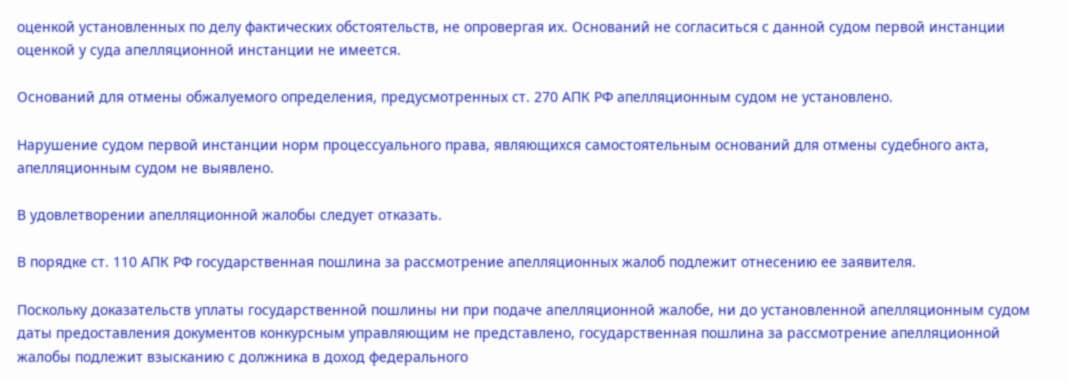оценкой установленных по делу фактических обстоятельств, не опровергая их. Оснований не согласиться с данной судом первой инстанции оценкой у суда апелляционной инстанции не имеется.

Оснований для отмены обжалуемого определения, предусмотренных ст. 270 АПК РФ апелляционным судом не установлено.

Нарушение судом первой инстанции норм процессуального права, являющихся самостоятельным оснований для отмены судебного акта, апелляционным судом не выявлено.

В удовлетворении апелляционной жалобы следует отказать.

В порядке ст. 110 АПК РФ государственная пошлина за рассмотрение апелляционных жалоб подлежит отнесению ее заявителя.

Поскольку доказательств уплаты государственной пошлины ни при подаче апелляционной жалобе, ни до установленной апелляционным судом даты предоставления документов конкурсным управляющим не представлено, государственная пошлина за рассмотрение апелляционной жалобы подлежит взысканию с должника в доход федерального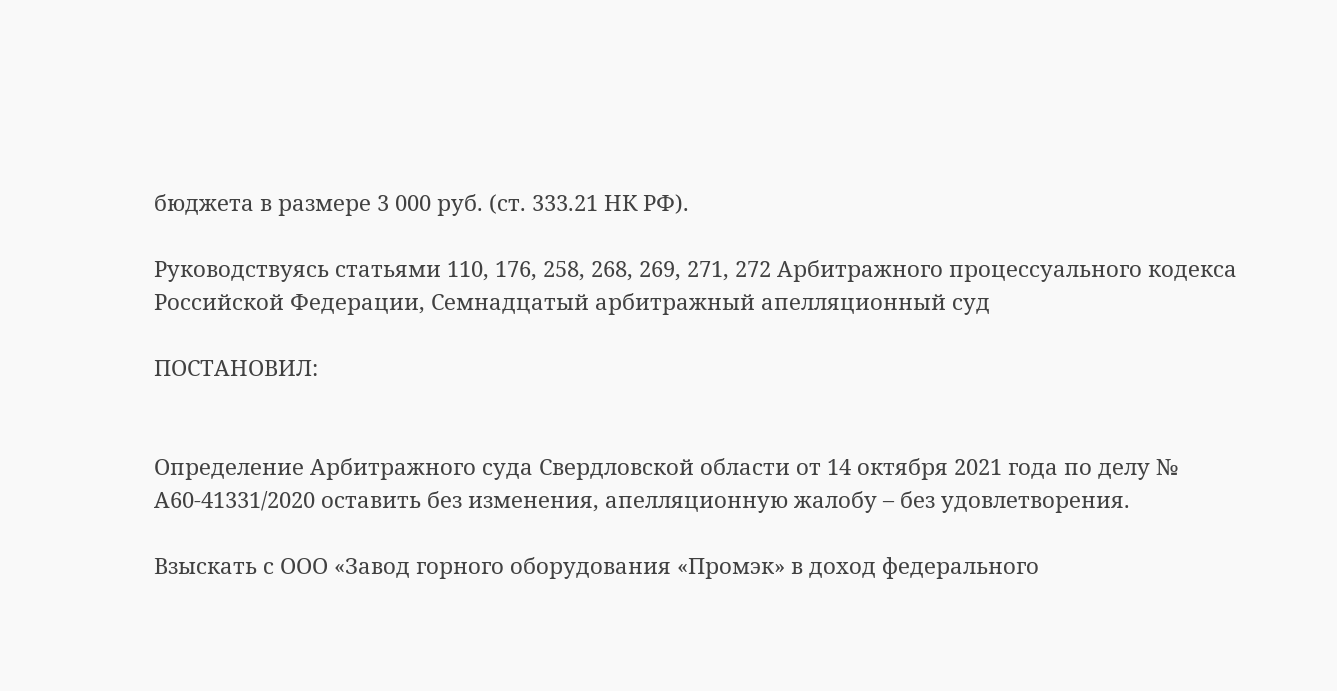бюджета в размере 3 000 руб. (ст. 333.21 НК РФ).

Руководствуясь статьями 110, 176, 258, 268, 269, 271, 272 Арбитражного процессуального кодекса Российской Федерации, Семнадцатый арбитражный апелляционный суд

ПОСТАНОВИЛ:


Определение Арбитражного суда Свердловской области от 14 октября 2021 года по делу № А60-41331/2020 оставить без изменения, апелляционную жалобу – без удовлетворения.

Взыскать с ООО «Завод горного оборудования «Промэк» в доход федерального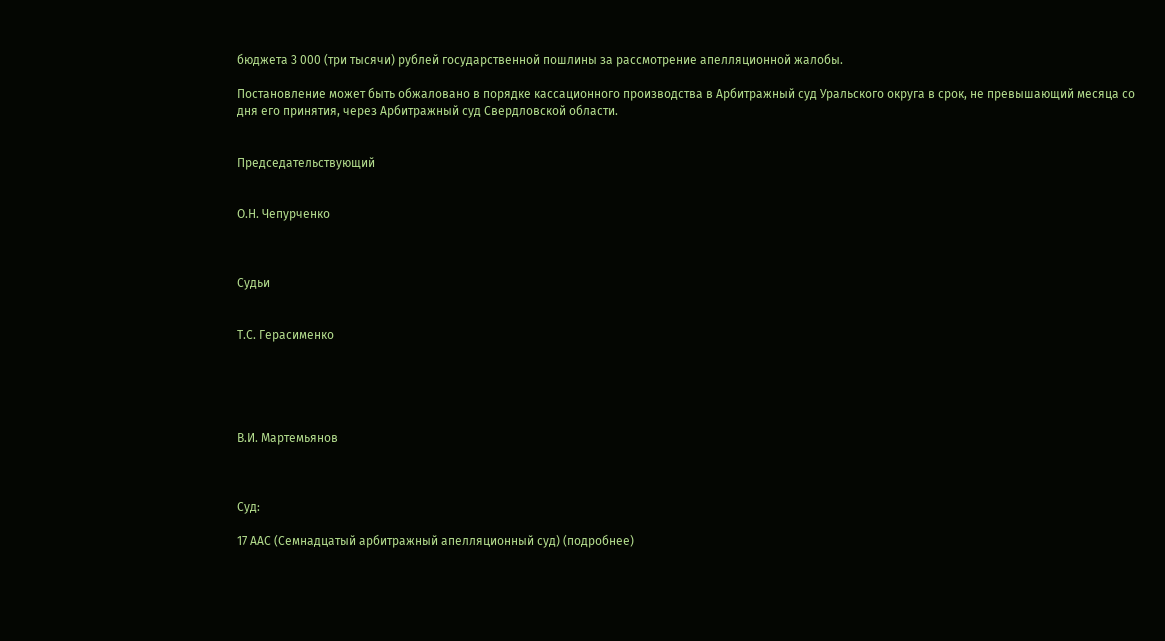бюджета 3 000 (три тысячи) рублей государственной пошлины за рассмотрение апелляционной жалобы.

Постановление может быть обжаловано в порядке кассационного производства в Арбитражный суд Уральского округа в срок, не превышающий месяца со дня его принятия, через Арбитражный суд Свердловской области.


Председательствующий


О.Н. Чепурченко



Судьи


Т.С. Герасименко





В.И. Мартемьянов



Суд:

17 ААС (Семнадцатый арбитражный апелляционный суд) (подробнее)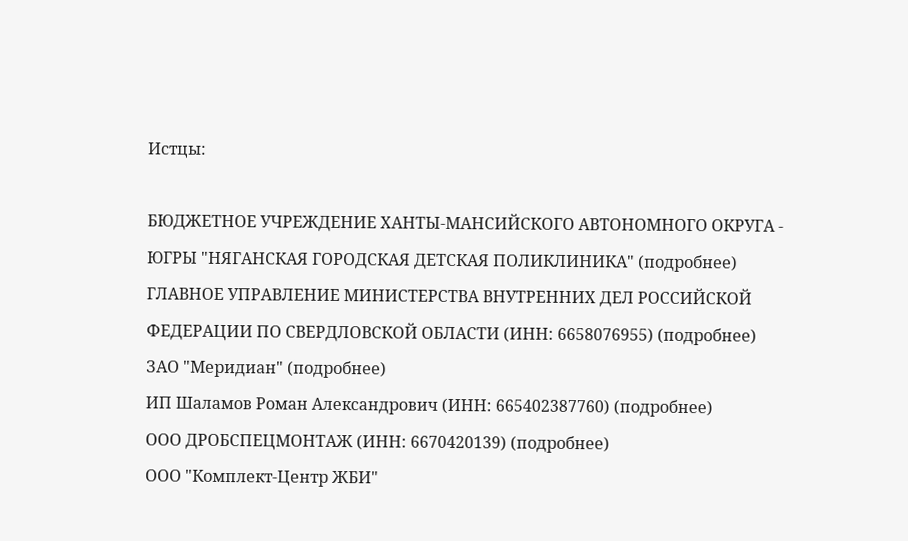Истцы:

БЮДЖЕТНОЕ УЧРЕЖДЕНИЕ ХАНТЫ-МАНСИЙСКОГО АВТОНОМНОГО ОКРУГА - ЮГРЫ "НЯГАНСКАЯ ГОРОДСКАЯ ДЕТСКАЯ ПОЛИКЛИНИКА" (подробнее)
ГЛАВНОЕ УПРАВЛЕНИЕ МИНИСТЕРСТВА ВНУТРЕННИХ ДЕЛ РОССИЙСКОЙ ФЕДЕРАЦИИ ПО СВЕРДЛОВСКОЙ ОБЛАСТИ (ИНН: 6658076955) (подробнее)
ЗАО "Меридиан" (подробнее)
ИП Шаламов Роман Александрович (ИНН: 665402387760) (подробнее)
ООО ДРОБСПЕЦМОНТАЖ (ИНН: 6670420139) (подробнее)
ООО "Комплект-Центр ЖБИ"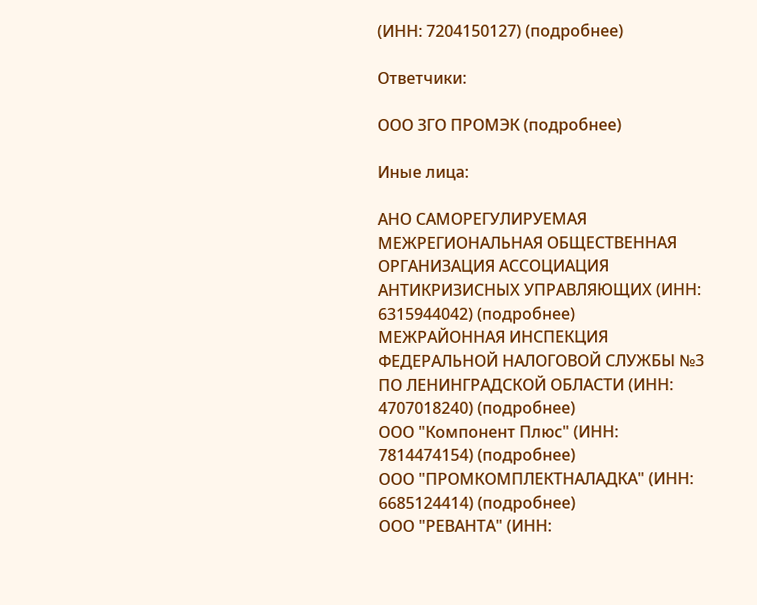(ИНН: 7204150127) (подробнее)

Ответчики:

ООО ЗГО ПРОМЭК (подробнее)

Иные лица:

АНО САМОРЕГУЛИРУЕМАЯ МЕЖРЕГИОНАЛЬНАЯ ОБЩЕСТВЕННАЯ ОРГАНИЗАЦИЯ АССОЦИАЦИЯ АНТИКРИЗИСНЫХ УПРАВЛЯЮЩИХ (ИНН: 6315944042) (подробнее)
МЕЖРАЙОННАЯ ИНСПЕКЦИЯ ФЕДЕРАЛЬНОЙ НАЛОГОВОЙ СЛУЖБЫ №3 ПО ЛЕНИНГРАДСКОЙ ОБЛАСТИ (ИНН: 4707018240) (подробнее)
ООО "Компонент Плюс" (ИНН: 7814474154) (подробнее)
ООО "ПРОМКОМПЛЕКТНАЛАДКА" (ИНН: 6685124414) (подробнее)
ООО "РЕВАНТА" (ИНН: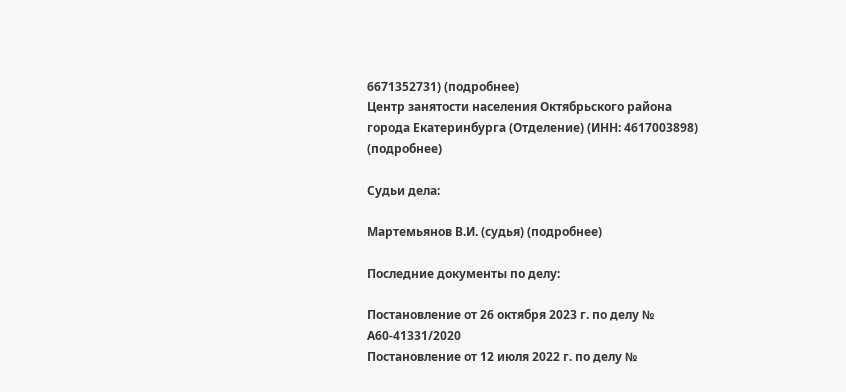6671352731) (подробнее)
Центр занятости населения Октябрьского района города Екатеринбурга (Отделение) (ИНН: 4617003898) (подробнее)

Судьи дела:

Мартемьянов В.И. (судья) (подробнее)

Последние документы по делу:

Постановление от 26 октября 2023 г. по делу № А60-41331/2020
Постановление от 12 июля 2022 г. по делу №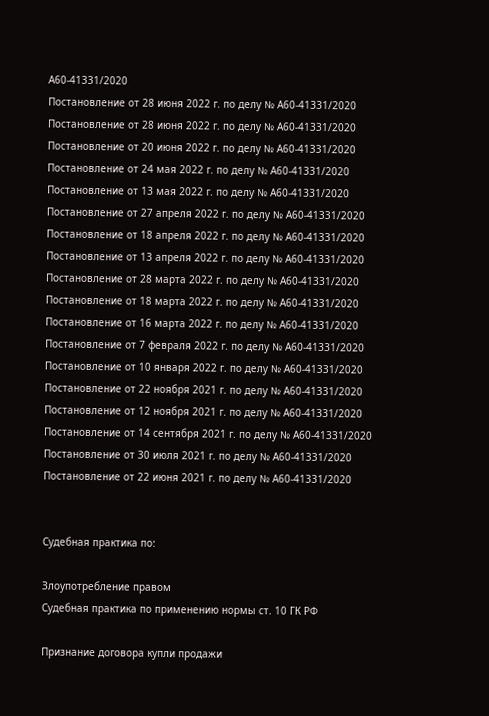А60-41331/2020
Постановление от 28 июня 2022 г. по делу № А60-41331/2020
Постановление от 28 июня 2022 г. по делу № А60-41331/2020
Постановление от 20 июня 2022 г. по делу № А60-41331/2020
Постановление от 24 мая 2022 г. по делу № А60-41331/2020
Постановление от 13 мая 2022 г. по делу № А60-41331/2020
Постановление от 27 апреля 2022 г. по делу № А60-41331/2020
Постановление от 18 апреля 2022 г. по делу № А60-41331/2020
Постановление от 13 апреля 2022 г. по делу № А60-41331/2020
Постановление от 28 марта 2022 г. по делу № А60-41331/2020
Постановление от 18 марта 2022 г. по делу № А60-41331/2020
Постановление от 16 марта 2022 г. по делу № А60-41331/2020
Постановление от 7 февраля 2022 г. по делу № А60-41331/2020
Постановление от 10 января 2022 г. по делу № А60-41331/2020
Постановление от 22 ноября 2021 г. по делу № А60-41331/2020
Постановление от 12 ноября 2021 г. по делу № А60-41331/2020
Постановление от 14 сентября 2021 г. по делу № А60-41331/2020
Постановление от 30 июля 2021 г. по делу № А60-41331/2020
Постановление от 22 июня 2021 г. по делу № А60-41331/2020


Судебная практика по:

Злоупотребление правом
Судебная практика по применению нормы ст. 10 ГК РФ

Признание договора купли продажи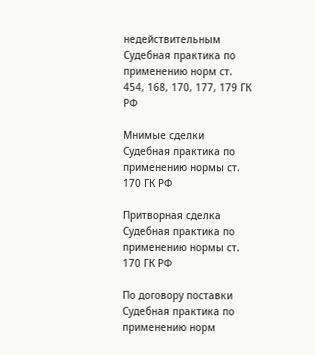недействительным
Судебная практика по применению норм ст. 454, 168, 170, 177, 179 ГК РФ

Мнимые сделки
Судебная практика по применению нормы ст. 170 ГК РФ

Притворная сделка
Судебная практика по применению нормы ст. 170 ГК РФ

По договору поставки
Судебная практика по применению норм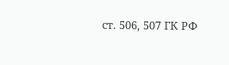ст. 506, 507 ГК РФ